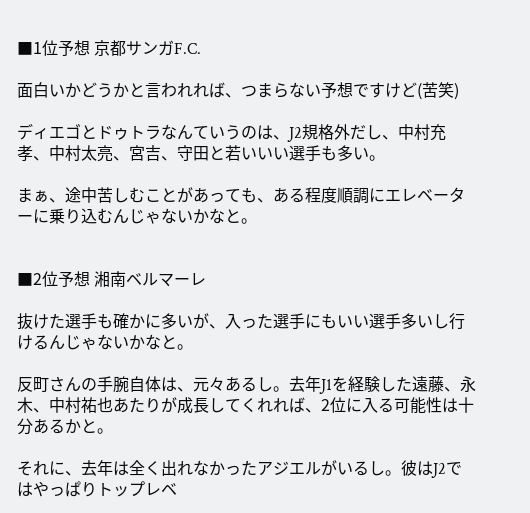■1位予想 京都サンガF.C.

面白いかどうかと言われれば、つまらない予想ですけど(苦笑)

ディエゴとドゥトラなんていうのは、J2規格外だし、中村充孝、中村太亮、宮吉、守田と若いいい選手も多い。

まぁ、途中苦しむことがあっても、ある程度順調にエレベーターに乗り込むんじゃないかなと。


■2位予想 湘南ベルマーレ

抜けた選手も確かに多いが、入った選手にもいい選手多いし行けるんじゃないかなと。

反町さんの手腕自体は、元々あるし。去年J1を経験した遠藤、永木、中村祐也あたりが成長してくれれば、2位に入る可能性は十分あるかと。

それに、去年は全く出れなかったアジエルがいるし。彼はJ2ではやっぱりトップレベ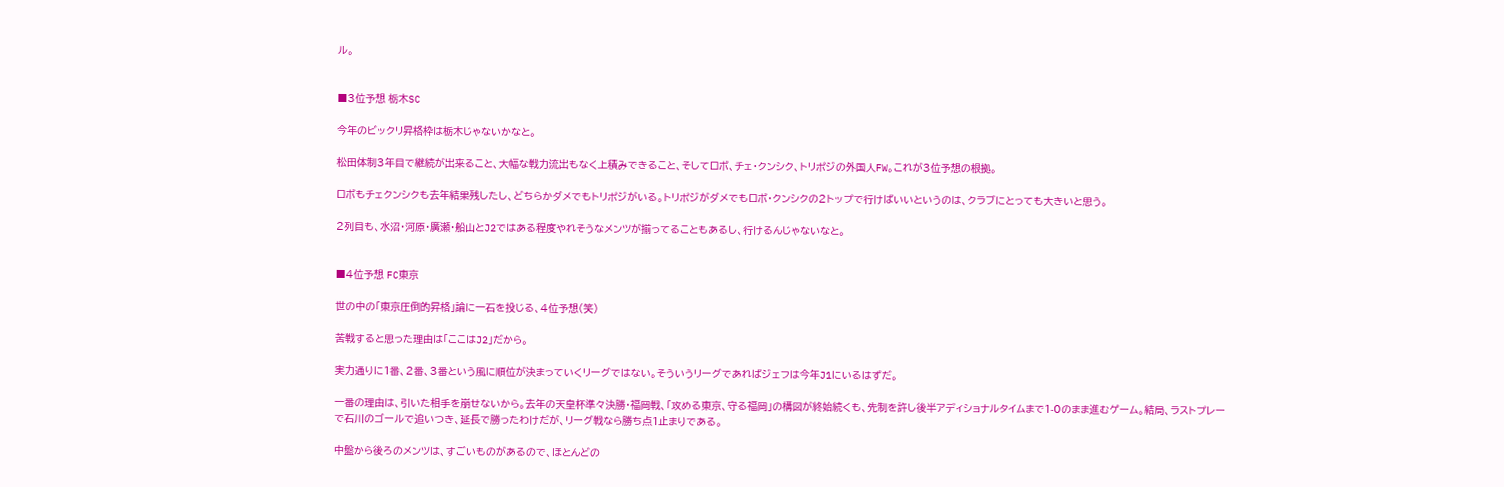ル。


■3位予想 栃木SC

今年のビックリ昇格枠は栃木じゃないかなと。

松田体制3年目で継続が出来ること、大幅な戦力流出もなく上積みできること、そしてロボ、チェ・クンシク、トリポジの外国人FW。これが3位予想の根拠。

ロボもチェクンシクも去年結果残したし、どちらかダメでもトリポジがいる。トリポジがダメでもロボ・クンシクの2トップで行けばいいというのは、クラブにとっても大きいと思う。

2列目も、水沼・河原・廣瀬・船山とJ2ではある程度やれそうなメンツが揃ってることもあるし、行けるんじゃないなと。


■4位予想 FC東京

世の中の「東京圧倒的昇格」論に一石を投じる、4位予想(笑)

苦戦すると思った理由は「ここはJ2」だから。

実力通りに1番、2番、3番という風に順位が決まっていくリーグではない。そういうリーグであればジェフは今年J1にいるはずだ。

一番の理由は、引いた相手を崩せないから。去年の天皇杯準々決勝・福岡戦、「攻める東京、守る福岡」の構図が終始続くも、先制を許し後半アディショナルタイムまで1-0のまま進むゲーム。結局、ラストプレーで石川のゴールで追いつき、延長で勝ったわけだが、リーグ戦なら勝ち点1止まりである。

中盤から後ろのメンツは、すごいものがあるので、ほとんどの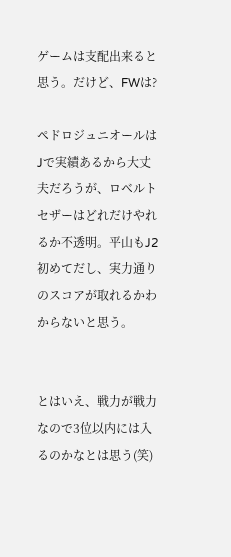ゲームは支配出来ると思う。だけど、FWは?

ペドロジュニオールはJで実績あるから大丈夫だろうが、ロベルトセザーはどれだけやれるか不透明。平山もJ2初めてだし、実力通りのスコアが取れるかわからないと思う。


とはいえ、戦力が戦力なので3位以内には入るのかなとは思う(笑)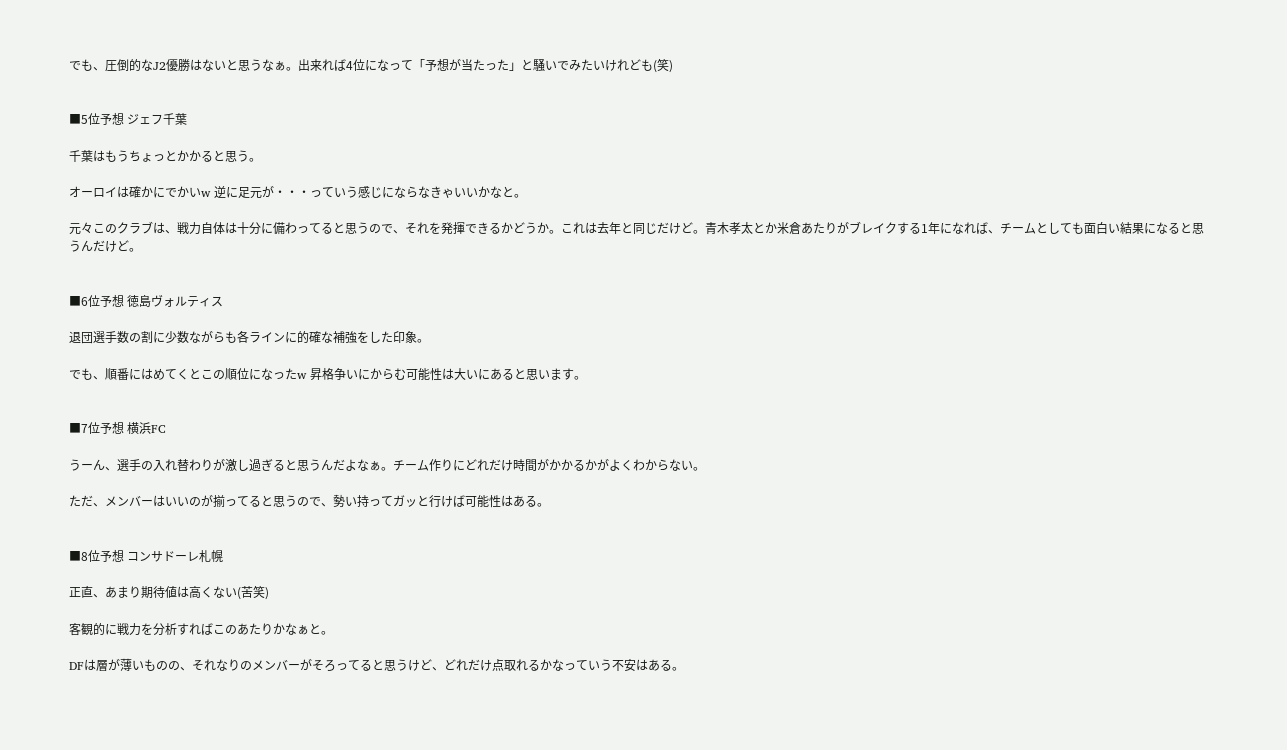でも、圧倒的なJ2優勝はないと思うなぁ。出来れば4位になって「予想が当たった」と騒いでみたいけれども(笑)


■5位予想 ジェフ千葉

千葉はもうちょっとかかると思う。

オーロイは確かにでかいw 逆に足元が・・・っていう感じにならなきゃいいかなと。

元々このクラブは、戦力自体は十分に備わってると思うので、それを発揮できるかどうか。これは去年と同じだけど。青木孝太とか米倉あたりがブレイクする1年になれば、チームとしても面白い結果になると思うんだけど。


■6位予想 徳島ヴォルティス

退団選手数の割に少数ながらも各ラインに的確な補強をした印象。

でも、順番にはめてくとこの順位になったw 昇格争いにからむ可能性は大いにあると思います。


■7位予想 横浜FC

うーん、選手の入れ替わりが激し過ぎると思うんだよなぁ。チーム作りにどれだけ時間がかかるかがよくわからない。

ただ、メンバーはいいのが揃ってると思うので、勢い持ってガッと行けば可能性はある。


■8位予想 コンサドーレ札幌

正直、あまり期待値は高くない(苦笑)

客観的に戦力を分析すればこのあたりかなぁと。

DFは層が薄いものの、それなりのメンバーがそろってると思うけど、どれだけ点取れるかなっていう不安はある。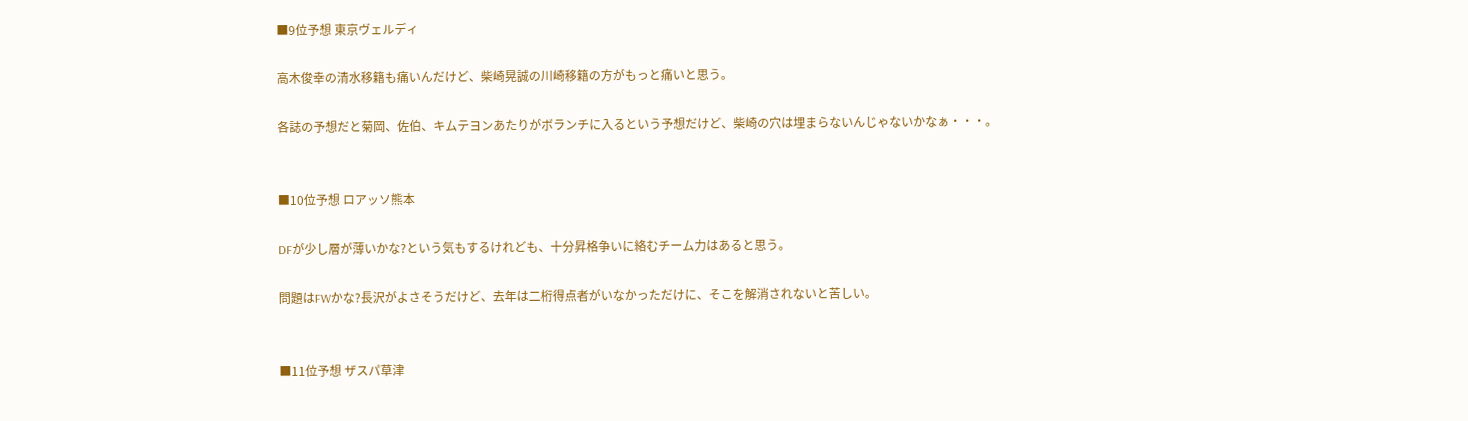■9位予想 東京ヴェルディ

高木俊幸の清水移籍も痛いんだけど、柴崎晃誠の川崎移籍の方がもっと痛いと思う。

各誌の予想だと菊岡、佐伯、キムテヨンあたりがボランチに入るという予想だけど、柴崎の穴は埋まらないんじゃないかなぁ・・・。


■10位予想 ロアッソ熊本

DFが少し層が薄いかな?という気もするけれども、十分昇格争いに絡むチーム力はあると思う。

問題はFWかな?長沢がよさそうだけど、去年は二桁得点者がいなかっただけに、そこを解消されないと苦しい。


■11位予想 ザスパ草津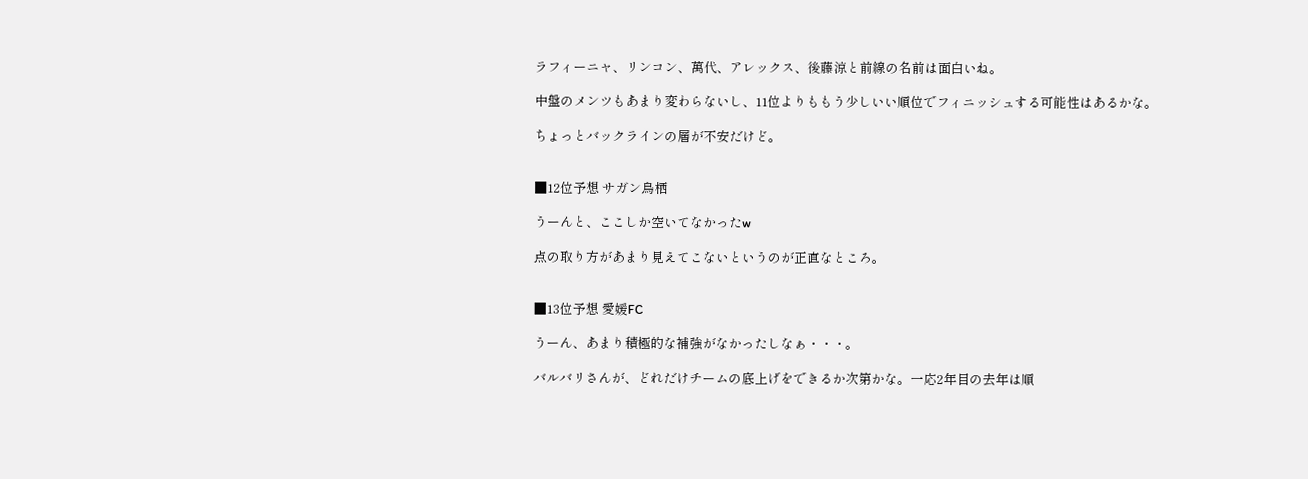ラフィーニャ、リンコン、萬代、アレックス、後藤涼と前線の名前は面白いね。

中盤のメンツもあまり変わらないし、11位よりももう少しいい順位でフィニッシュする可能性はあるかな。

ちょっとバックラインの層が不安だけど。


■12位予想 サガン鳥栖

うーんと、ここしか空いてなかったw

点の取り方があまり見えてこないというのが正直なところ。


■13位予想 愛媛FC

うーん、あまり積極的な補強がなかったしなぁ・・・。

バルバリさんが、どれだけチームの底上げをできるか次第かな。一応2年目の去年は順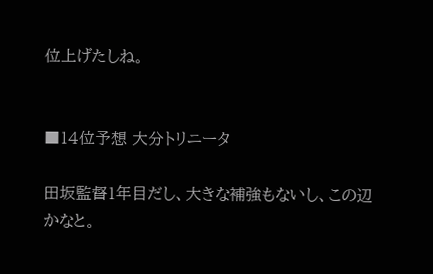位上げたしね。


■14位予想 大分トリニータ

田坂監督1年目だし、大きな補強もないし、この辺かなと。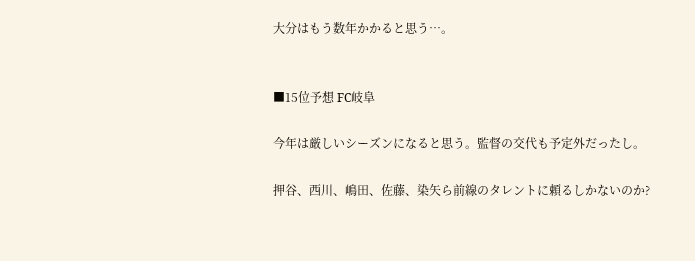大分はもう数年かかると思う…。


■15位予想 FC岐阜

今年は厳しいシーズンになると思う。監督の交代も予定外だったし。

押谷、西川、嶋田、佐藤、染矢ら前線のタレントに頼るしかないのか?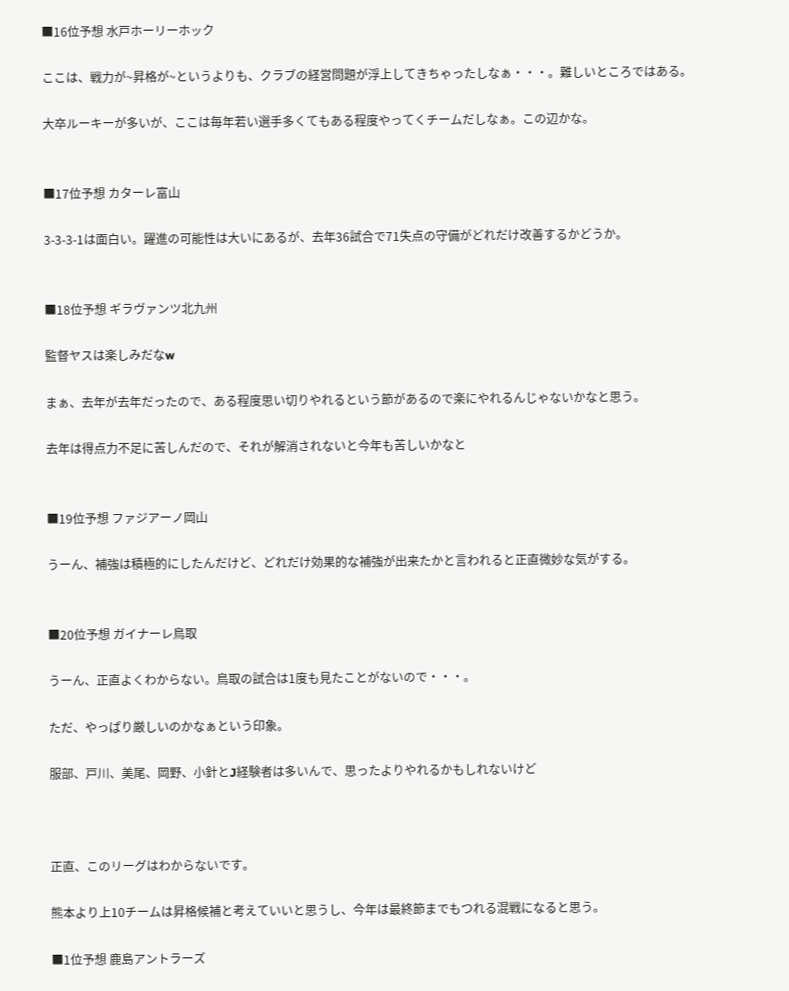■16位予想 水戸ホーリーホック

ここは、戦力が~昇格が~というよりも、クラブの経営問題が浮上してきちゃったしなぁ・・・。難しいところではある。

大卒ルーキーが多いが、ここは毎年若い選手多くてもある程度やってくチームだしなぁ。この辺かな。


■17位予想 カターレ富山

3-3-3-1は面白い。躍進の可能性は大いにあるが、去年36試合で71失点の守備がどれだけ改善するかどうか。


■18位予想 ギラヴァンツ北九州

監督ヤスは楽しみだなw

まぁ、去年が去年だったので、ある程度思い切りやれるという節があるので楽にやれるんじゃないかなと思う。

去年は得点力不足に苦しんだので、それが解消されないと今年も苦しいかなと


■19位予想 ファジアーノ岡山

うーん、補強は積極的にしたんだけど、どれだけ効果的な補強が出来たかと言われると正直微妙な気がする。


■20位予想 ガイナーレ鳥取

うーん、正直よくわからない。鳥取の試合は1度も見たことがないので・・・。

ただ、やっぱり厳しいのかなぁという印象。

服部、戸川、美尾、岡野、小針とJ経験者は多いんで、思ったよりやれるかもしれないけど



正直、このリーグはわからないです。

熊本より上10チームは昇格候補と考えていいと思うし、今年は最終節までもつれる混戦になると思う。

■1位予想 鹿島アントラーズ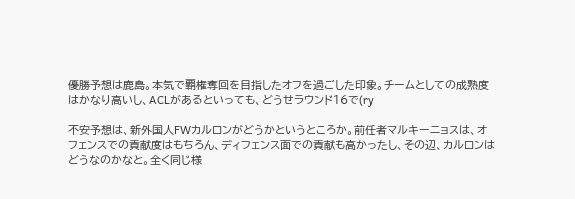優勝予想は鹿島。本気で覇権奪回を目指したオフを過ごした印象。チームとしての成熟度はかなり高いし、ACLがあるといっても、どうせラウンド16で(ry

不安予想は、新外国人FWカルロンがどうかというところか。前任者マルキーニョスは、オフェンスでの貢献度はもちろん、ディフェンス面での貢献も高かったし、その辺、カルロンはどうなのかなと。全く同じ様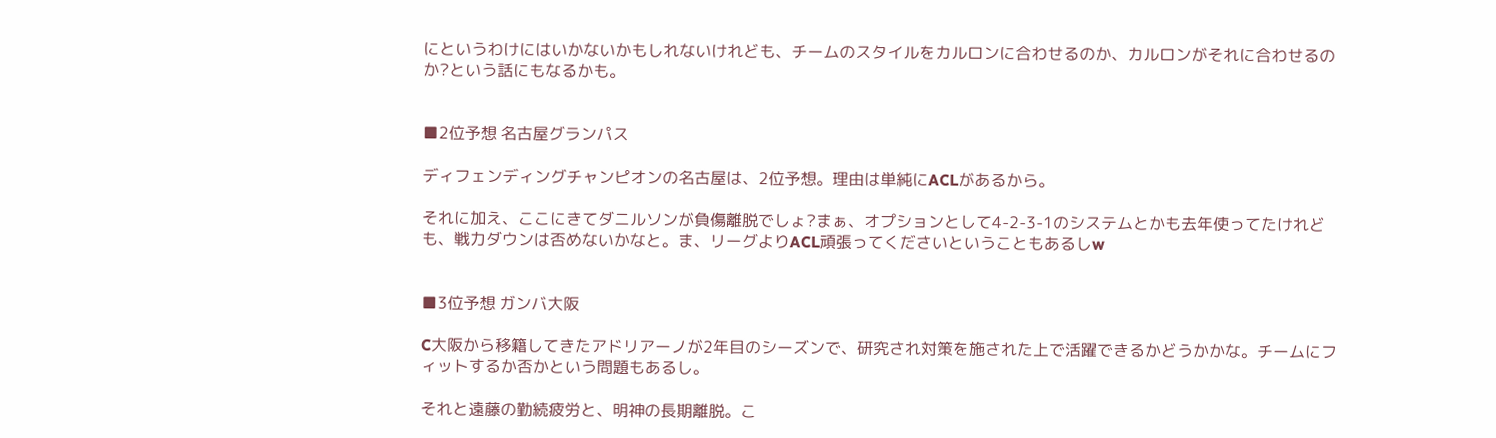にというわけにはいかないかもしれないけれども、チームのスタイルをカルロンに合わせるのか、カルロンがそれに合わせるのか?という話にもなるかも。


■2位予想 名古屋グランパス

ディフェンディングチャンピオンの名古屋は、2位予想。理由は単純にACLがあるから。

それに加え、ここにきてダニルソンが負傷離脱でしょ?まぁ、オプションとして4-2-3-1のシステムとかも去年使ってたけれども、戦力ダウンは否めないかなと。ま、リーグよりACL頑張ってくださいということもあるしw


■3位予想 ガンバ大阪

C大阪から移籍してきたアドリアーノが2年目のシーズンで、研究され対策を施された上で活躍できるかどうかかな。チームにフィットするか否かという問題もあるし。

それと遠藤の勤続疲労と、明神の長期離脱。こ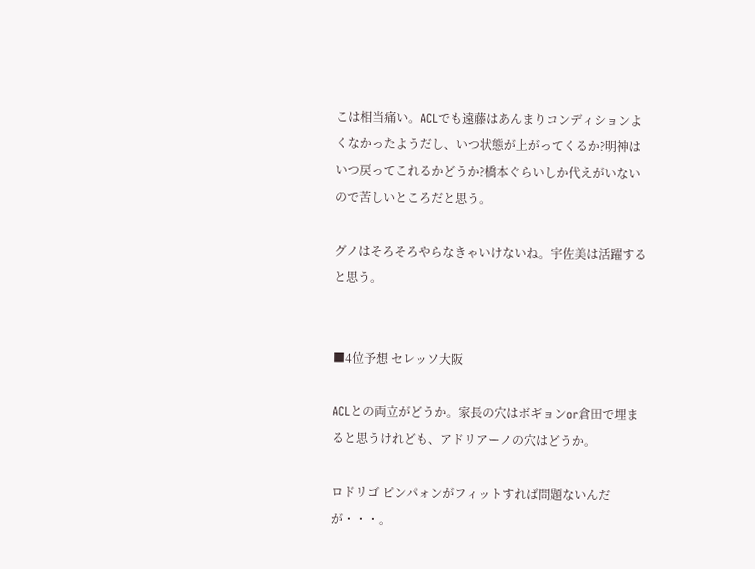こは相当痛い。ACLでも遠藤はあんまりコンディションよくなかったようだし、いつ状態が上がってくるか?明神はいつ戻ってこれるかどうか?橋本ぐらいしか代えがいないので苦しいところだと思う。

グノはそろそろやらなきゃいけないね。宇佐美は活躍すると思う。


■4位予想 セレッソ大阪

ACLとの両立がどうか。家長の穴はボギョンor倉田で埋まると思うけれども、アドリアーノの穴はどうか。

ロドリゴ ピンパォンがフィットすれば問題ないんだが・・・。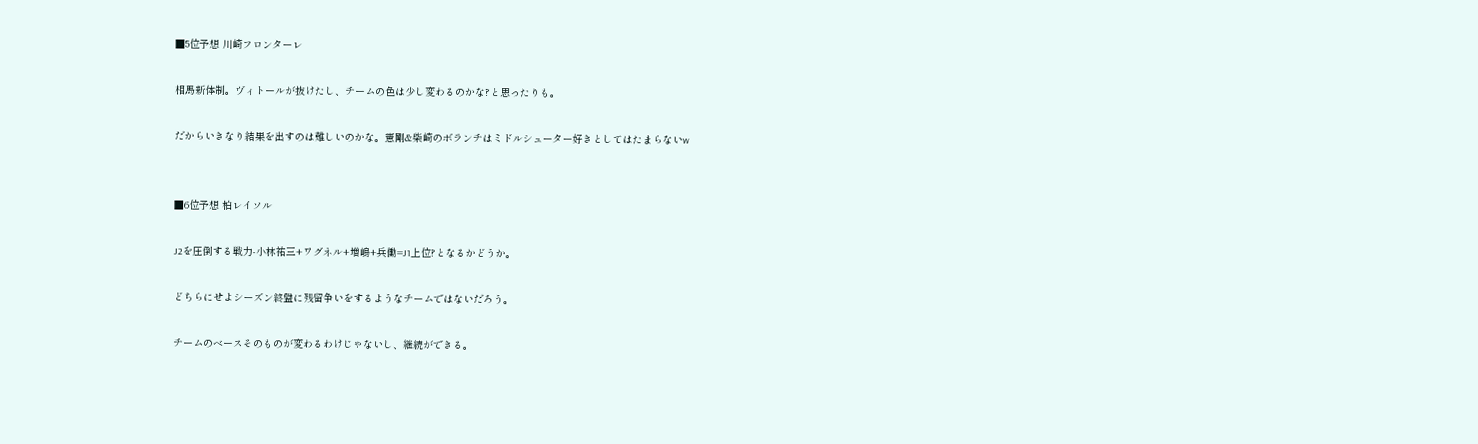■5位予想 川崎フロンターレ

相馬新体制。ヴィトールが抜けたし、チームの色は少し変わるのかな?と思ったりも。

だからいきなり結果を出すのは難しいのかな。憲剛&柴崎のボランチはミドルシューター好きとしてはたまらないw


■6位予想 柏レイソル

J2を圧倒する戦力-小林祐三+ワグネル+増嶋+兵働=J1上位?となるかどうか。

どちらにせよシーズン終盤に残留争いをするようなチームではないだろう。

チームのベースそのものが変わるわけじゃないし、継続ができる。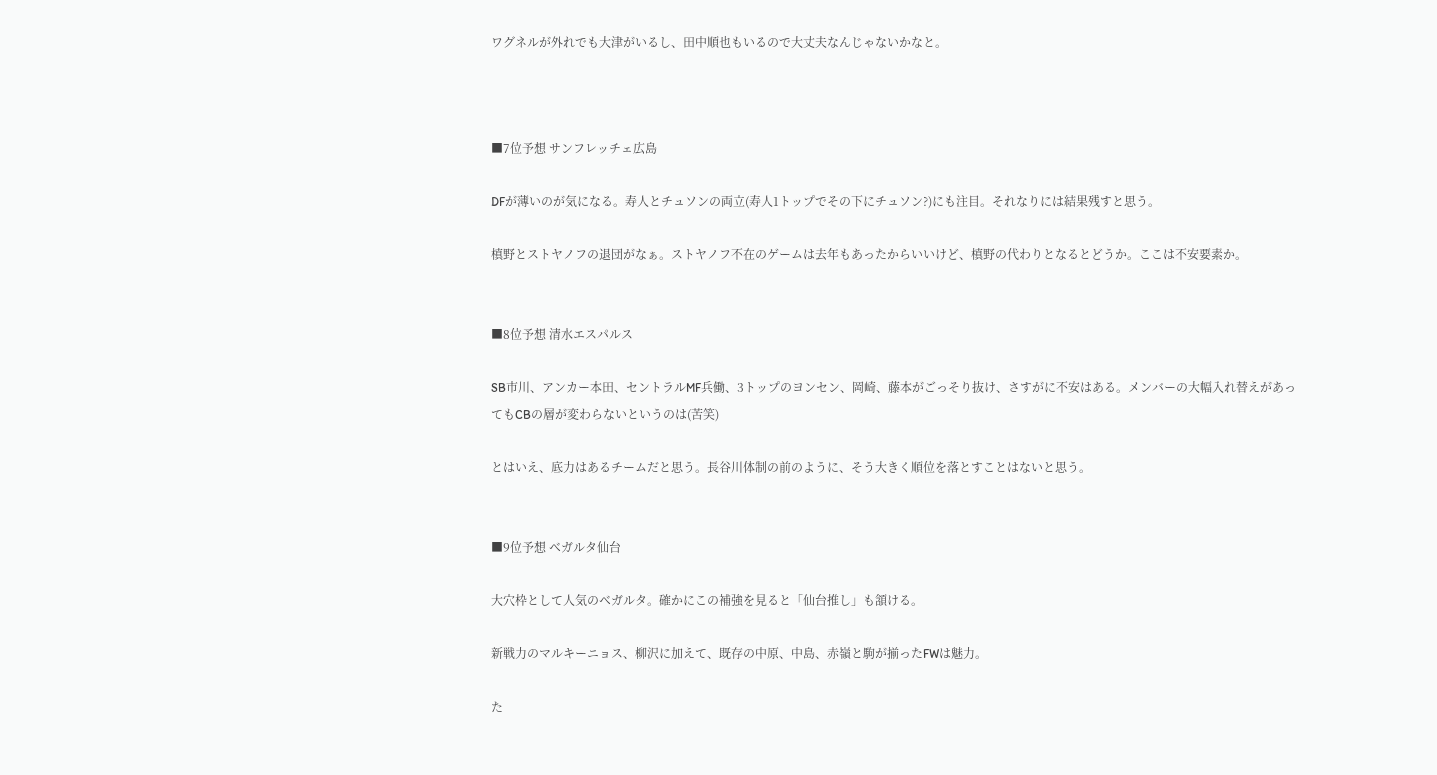ワグネルが外れでも大津がいるし、田中順也もいるので大丈夫なんじゃないかなと。



■7位予想 サンフレッチェ広島

DFが薄いのが気になる。寿人とチュソンの両立(寿人1トップでその下にチュソン?)にも注目。それなりには結果残すと思う。

槙野とストヤノフの退団がなぁ。ストヤノフ不在のゲームは去年もあったからいいけど、槙野の代わりとなるとどうか。ここは不安要素か。


■8位予想 清水エスパルス

SB市川、アンカー本田、セントラルMF兵働、3トップのヨンセン、岡崎、藤本がごっそり抜け、さすがに不安はある。メンバーの大幅入れ替えがあってもCBの層が変わらないというのは(苦笑)

とはいえ、底力はあるチームだと思う。長谷川体制の前のように、そう大きく順位を落とすことはないと思う。


■9位予想 ベガルタ仙台

大穴枠として人気のベガルタ。確かにこの補強を見ると「仙台推し」も頷ける。

新戦力のマルキーニョス、柳沢に加えて、既存の中原、中島、赤嶺と駒が揃ったFWは魅力。

た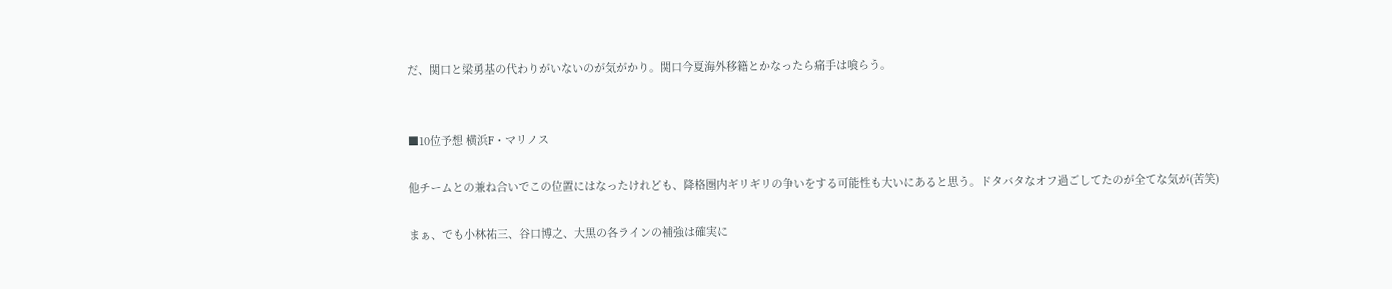だ、関口と梁勇基の代わりがいないのが気がかり。関口今夏海外移籍とかなったら痛手は喰らう。


■10位予想 横浜F・マリノス

他チームとの兼ね合いでこの位置にはなったけれども、降格圏内ギリギリの争いをする可能性も大いにあると思う。ドタバタなオフ過ごしてたのが全てな気が(苦笑)

まぁ、でも小林祐三、谷口博之、大黒の各ラインの補強は確実に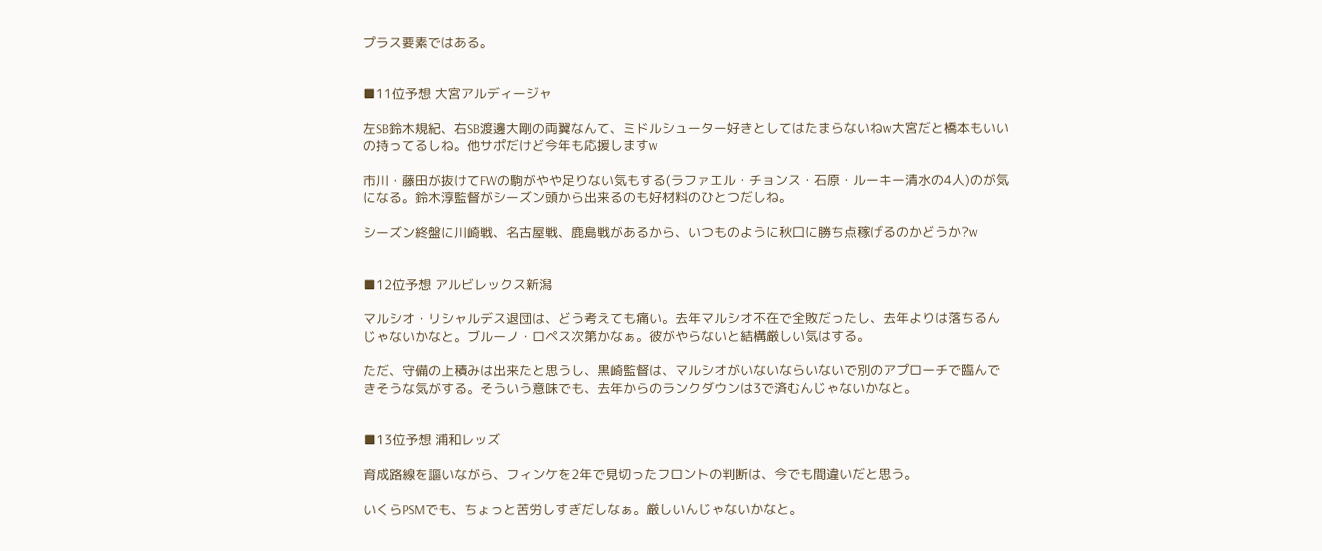プラス要素ではある。


■11位予想 大宮アルディージャ

左SB鈴木規紀、右SB渡邊大剛の両翼なんて、ミドルシューター好きとしてはたまらないねw大宮だと橋本もいいの持ってるしね。他サポだけど今年も応援しますw

市川・藤田が抜けてFWの駒がやや足りない気もする(ラファエル・チョンス・石原・ルーキー清水の4人)のが気になる。鈴木淳監督がシーズン頭から出来るのも好材料のひとつだしね。

シーズン終盤に川崎戦、名古屋戦、鹿島戦があるから、いつものように秋口に勝ち点稼げるのかどうか?w


■12位予想 アルビレックス新潟

マルシオ・リシャルデス退団は、どう考えても痛い。去年マルシオ不在で全敗だったし、去年よりは落ちるんじゃないかなと。ブルーノ・ロペス次第かなぁ。彼がやらないと結構厳しい気はする。

ただ、守備の上積みは出来たと思うし、黒崎監督は、マルシオがいないならいないで別のアプローチで臨んできそうな気がする。そういう意味でも、去年からのランクダウンは3で済むんじゃないかなと。


■13位予想 浦和レッズ

育成路線を謳いながら、フィンケを2年で見切ったフロントの判断は、今でも間違いだと思う。

いくらPSMでも、ちょっと苦労しすぎだしなぁ。厳しいんじゃないかなと。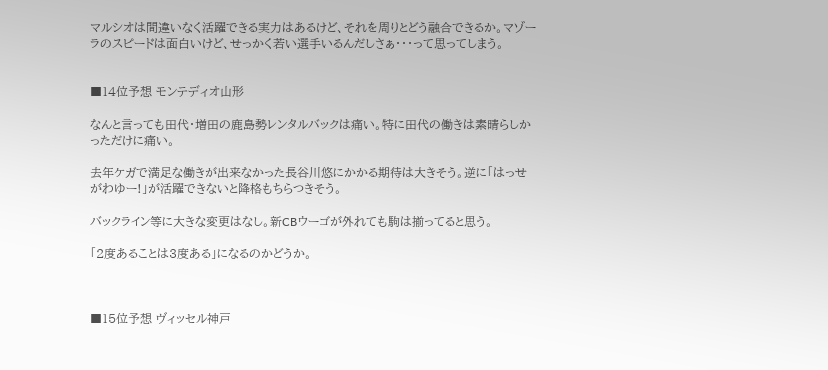マルシオは間違いなく活躍できる実力はあるけど、それを周りとどう融合できるか。マゾーラのスピードは面白いけど、せっかく若い選手いるんだしさぁ・・・って思ってしまう。


■14位予想 モンテディオ山形

なんと言っても田代・増田の鹿島勢レンタルバックは痛い。特に田代の働きは素晴らしかっただけに痛い。

去年ケガで満足な働きが出来なかった長谷川悠にかかる期待は大きそう。逆に「はっせがわゆー!」が活躍できないと降格もちらつきそう。

バックライン等に大きな変更はなし。新CBウーゴが外れても駒は揃ってると思う。

「2度あることは3度ある」になるのかどうか。



■15位予想 ヴィッセル神戸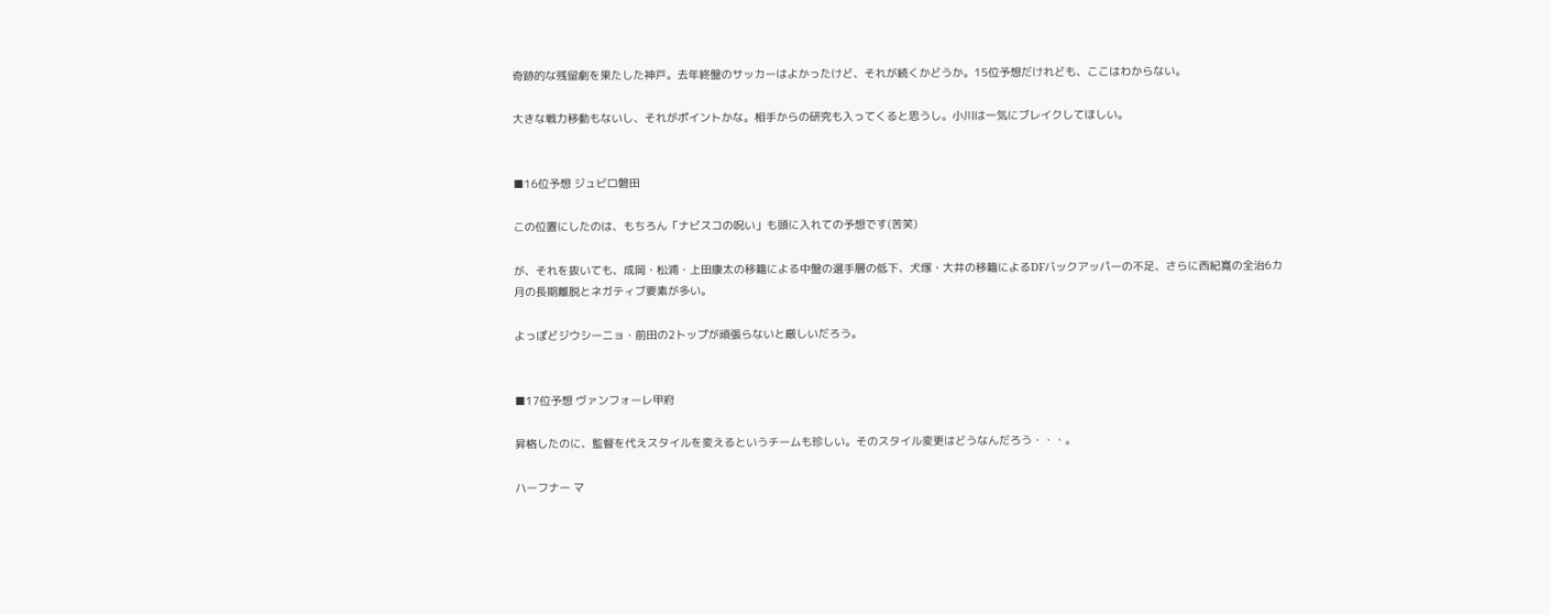奇跡的な残留劇を果たした神戸。去年終盤のサッカーはよかったけど、それが続くかどうか。15位予想だけれども、ここはわからない。

大きな戦力移動もないし、それがポイントかな。相手からの研究も入ってくると思うし。小川は一気にブレイクしてほしい。


■16位予想 ジュビロ磐田

この位置にしたのは、もちろん「ナビスコの呪い」も頭に入れての予想です(苦笑)

が、それを抜いても、成岡・松浦・上田康太の移籍による中盤の選手層の低下、犬塚・大井の移籍によるDFバックアッパーの不足、さらに西紀寛の全治6カ月の長期離脱とネガティブ要素が多い。

よっぽどジウシーニョ・前田の2トップが頑張らないと厳しいだろう。


■17位予想 ヴァンフォーレ甲府

昇格したのに、監督を代えスタイルを変えるというチームも珍しい。そのスタイル変更はどうなんだろう・・・。

ハーフナー マ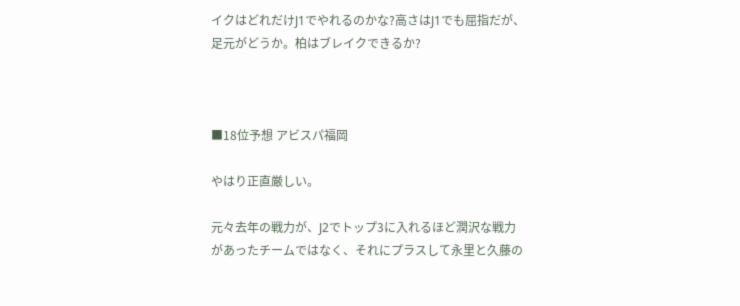イクはどれだけJ1でやれるのかな?高さはJ1でも屈指だが、足元がどうか。柏はブレイクできるか?



■18位予想 アビスパ福岡

やはり正直厳しい。

元々去年の戦力が、J2でトップ3に入れるほど潤沢な戦力があったチームではなく、それにプラスして永里と久藤の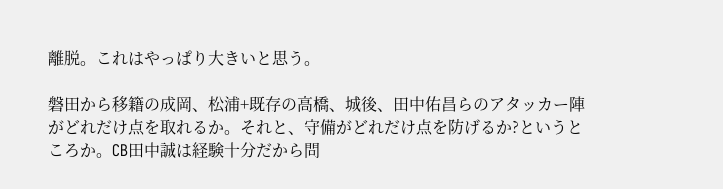離脱。これはやっぱり大きいと思う。

磐田から移籍の成岡、松浦+既存の高橋、城後、田中佑昌らのアタッカー陣がどれだけ点を取れるか。それと、守備がどれだけ点を防げるか?というところか。CB田中誠は経験十分だから問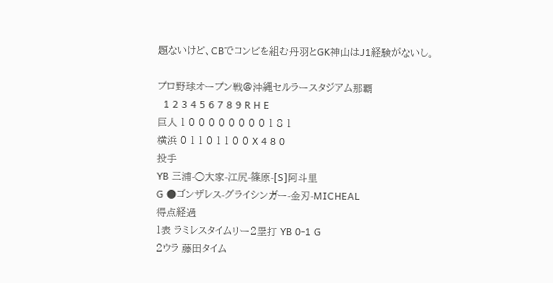題ないけど、CBでコンビを組む丹羽とGK神山はJ1経験がないし。

プロ野球オープン戦@沖縄セルラースタジアム那覇
  1 2 3 4 5 6 7 8 9 R H E
巨人 1 0 0 0 0 0 0 0 0 1 8 1
横浜 0 1 1 0 1 1 0 0 X 4 8 0
投手
YB 三浦-○大家-江尻-篠原-[S]阿斗里
G ●ゴンザレス-グライシンガー-金刃-MICHEAL
得点経過
1表 ラミレスタイムリー2塁打 YB 0-1 G
2ウラ 藤田タイム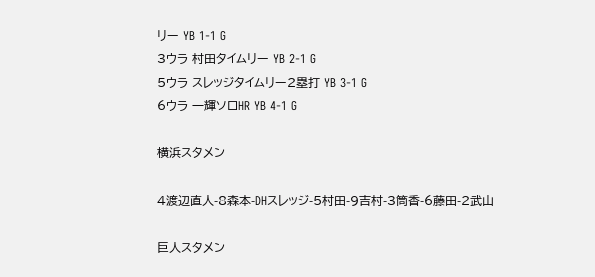リー YB 1-1 G
3ウラ 村田タイムリー YB 2-1 G
5ウラ スレッジタイムリー2塁打 YB 3-1 G
6ウラ 一輝ソロHR YB 4-1 G

横浜スタメン

4渡辺直人-8森本-DHスレッジ-5村田-9吉村-3筒香-6藤田-2武山

巨人スタメン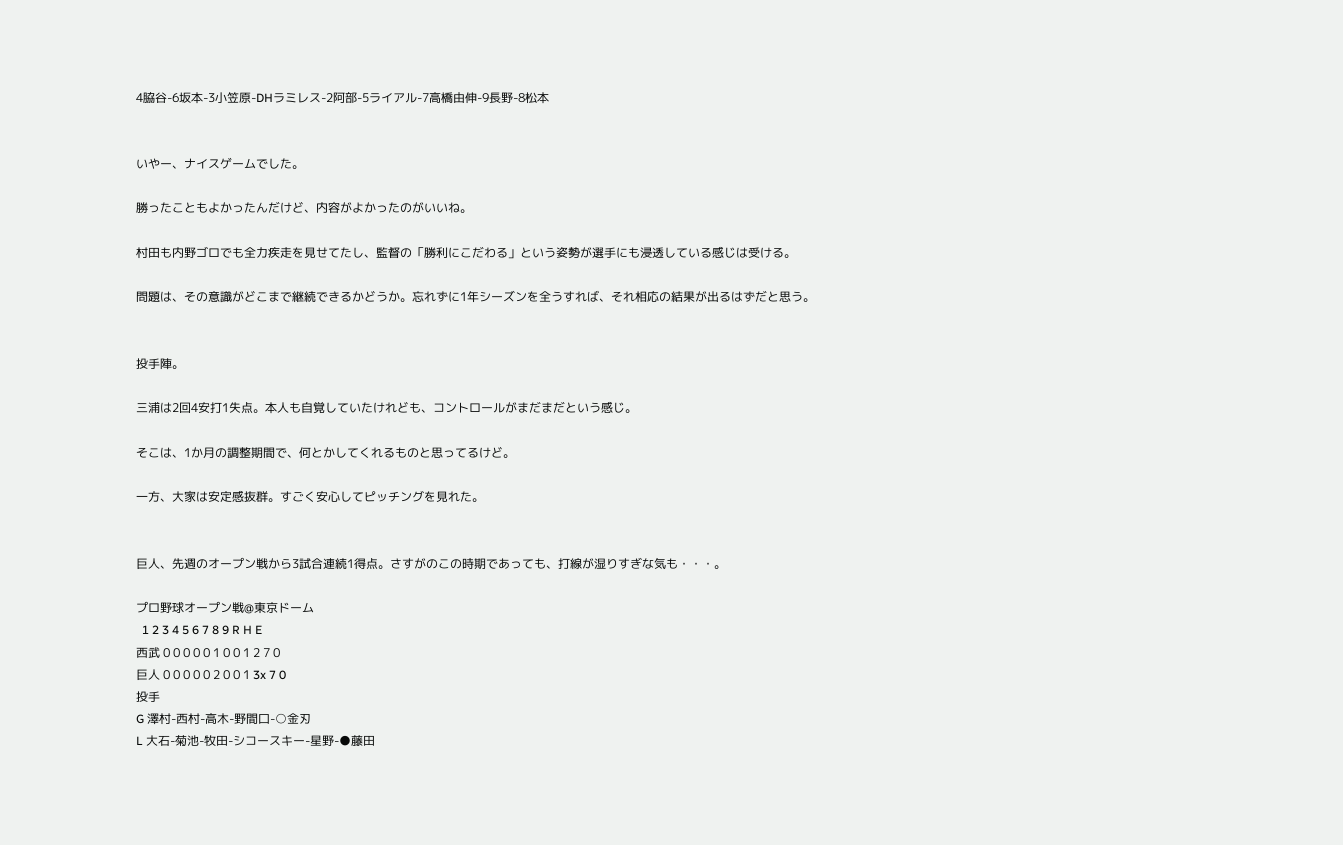4脇谷-6坂本-3小笠原-DHラミレス-2阿部-5ライアル-7高橋由伸-9長野-8松本


いやー、ナイスゲームでした。

勝ったこともよかったんだけど、内容がよかったのがいいね。

村田も内野ゴロでも全力疾走を見せてたし、監督の「勝利にこだわる」という姿勢が選手にも浸透している感じは受ける。

問題は、その意識がどこまで継続できるかどうか。忘れずに1年シーズンを全うすれば、それ相応の結果が出るはずだと思う。


投手陣。

三浦は2回4安打1失点。本人も自覚していたけれども、コントロールがまだまだという感じ。

そこは、1か月の調整期間で、何とかしてくれるものと思ってるけど。

一方、大家は安定感抜群。すごく安心してピッチングを見れた。


巨人、先週のオープン戦から3試合連続1得点。さすがのこの時期であっても、打線が湿りすぎな気も・・・。

プロ野球オープン戦@東京ドーム
  1 2 3 4 5 6 7 8 9 R H E
西武 0 0 0 0 0 1 0 0 1 2 7 0
巨人 0 0 0 0 0 2 0 0 1 3x 7 0
投手
G 澤村-西村-高木-野間口-○金刃
L 大石-菊池-牧田-シコースキー-星野-●藤田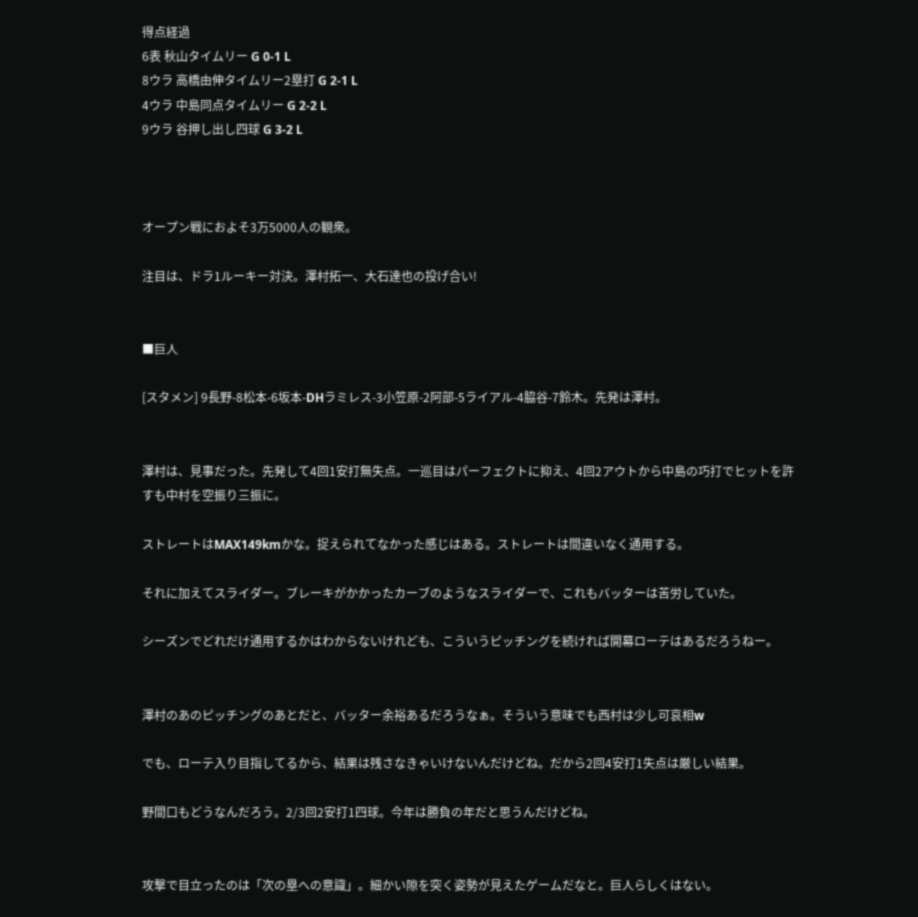得点経過
6表 秋山タイムリー G 0-1 L
8ウラ 高橋由伸タイムリー2塁打 G 2-1 L
4ウラ 中島同点タイムリー G 2-2 L
9ウラ 谷押し出し四球 G 3-2 L



オープン戦におよそ3万5000人の観衆。

注目は、ドラ1ルーキー対決。澤村拓一、大石達也の投げ合い!


■巨人

[スタメン] 9長野-8松本-6坂本-DHラミレス-3小笠原-2阿部-5ライアル-4脇谷-7鈴木。先発は澤村。


澤村は、見事だった。先発して4回1安打無失点。一巡目はパーフェクトに抑え、4回2アウトから中島の巧打でヒットを許すも中村を空振り三振に。

ストレートはMAX149kmかな。捉えられてなかった感じはある。ストレートは間違いなく通用する。

それに加えてスライダー。ブレーキがかかったカーブのようなスライダーで、これもバッターは苦労していた。

シーズンでどれだけ通用するかはわからないけれども、こういうピッチングを続ければ開幕ローテはあるだろうねー。


澤村のあのピッチングのあとだと、バッター余裕あるだろうなぁ。そういう意味でも西村は少し可哀相w

でも、ローテ入り目指してるから、結果は残さなきゃいけないんだけどね。だから2回4安打1失点は厳しい結果。

野間口もどうなんだろう。2/3回2安打1四球。今年は勝負の年だと思うんだけどね。


攻撃で目立ったのは「次の塁への意識」。細かい隙を突く姿勢が見えたゲームだなと。巨人らしくはない。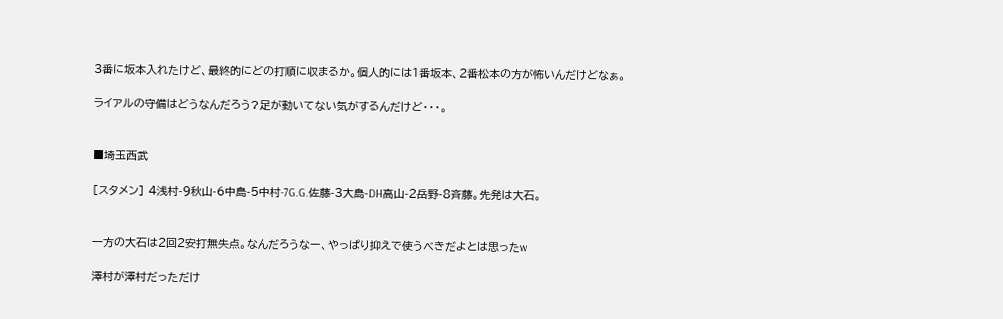3番に坂本入れたけど、最終的にどの打順に収まるか。個人的には1番坂本、2番松本の方が怖いんだけどなぁ。

ライアルの守備はどうなんだろう?足が動いてない気がするんだけど・・・。


■埼玉西武

[スタメン] 4浅村-9秋山-6中島-5中村-7G.G.佐藤-3大島-DH高山-2岳野-8斉藤。先発は大石。


一方の大石は2回2安打無失点。なんだろうなー、やっぱり抑えで使うべきだよとは思ったw

澤村が澤村だっただけ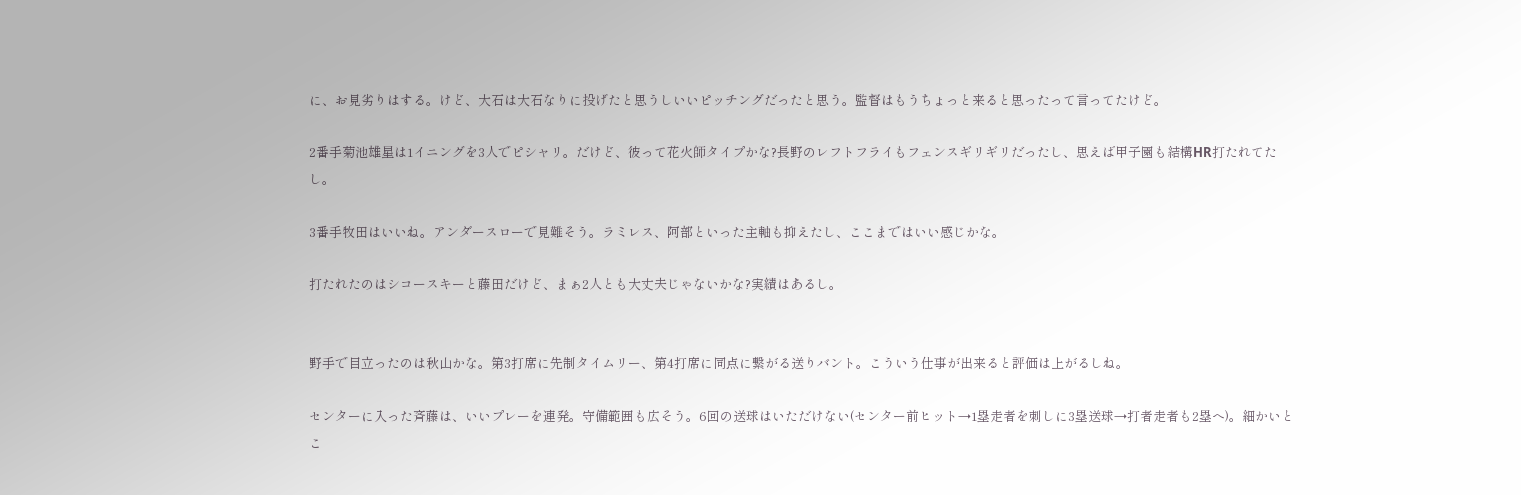に、お見劣りはする。けど、大石は大石なりに投げたと思うしいいピッチングだったと思う。監督はもうちょっと来ると思ったって言ってたけど。

2番手菊池雄星は1イニングを3人でピシャリ。だけど、彼って花火師タイプかな?長野のレフトフライもフェンスギリギリだったし、思えば甲子園も結構HR打たれてたし。

3番手牧田はいいね。アンダースローで見難そう。ラミレス、阿部といった主軸も抑えたし、ここまではいい感じかな。

打たれたのはシコースキーと藤田だけど、まぁ2人とも大丈夫じゃないかな?実績はあるし。


野手で目立ったのは秋山かな。第3打席に先制タイムリー、第4打席に同点に繋がる送りバント。こういう仕事が出来ると評価は上がるしね。

センターに入った斉藤は、いいプレーを連発。守備範囲も広そう。6回の送球はいただけない(センター前ヒット→1塁走者を刺しに3塁送球→打者走者も2塁へ)。細かいとこ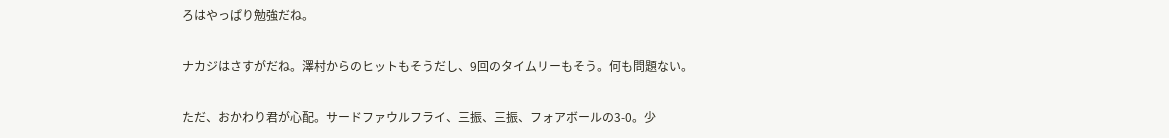ろはやっぱり勉強だね。

ナカジはさすがだね。澤村からのヒットもそうだし、9回のタイムリーもそう。何も問題ない。

ただ、おかわり君が心配。サードファウルフライ、三振、三振、フォアボールの3-0。少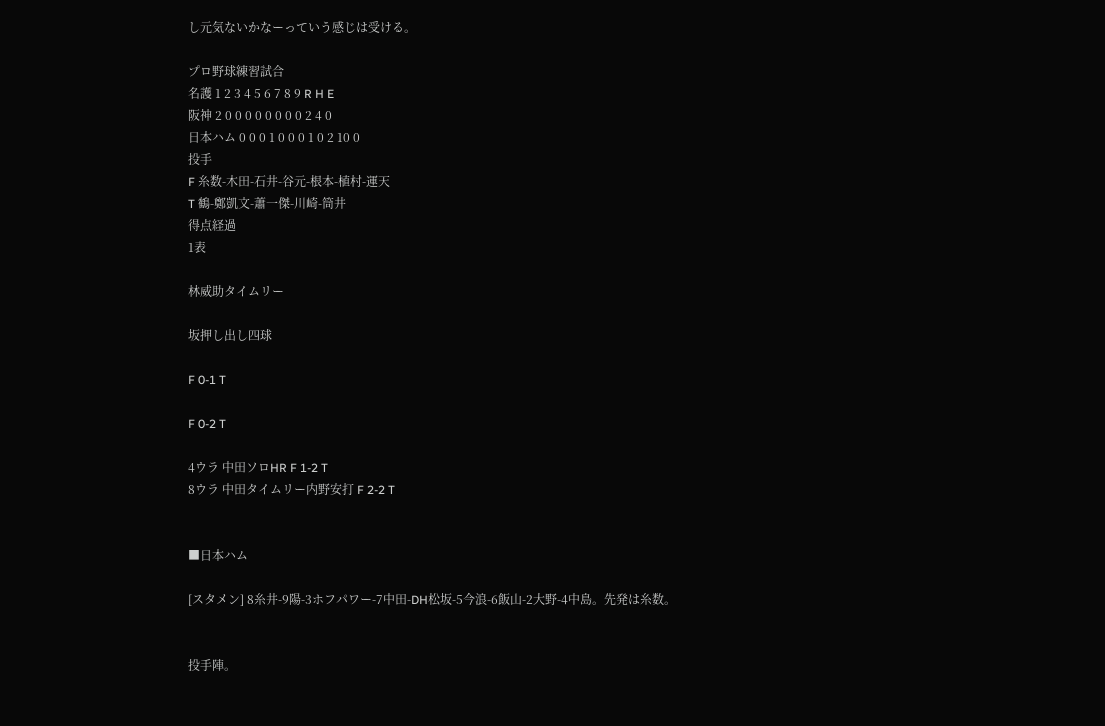し元気ないかなーっていう感じは受ける。

プロ野球練習試合
名護 1 2 3 4 5 6 7 8 9 R H E
阪神 2 0 0 0 0 0 0 0 0 2 4 0
日本ハム 0 0 0 1 0 0 0 1 0 2 10 0
投手
F 糸数-木田-石井-谷元-根本-植村-運天
T 鶴-鄭凱文-蕭一傑-川崎-筒井
得点経過
1表

林威助タイムリー

坂押し出し四球

F 0-1 T

F 0-2 T

4ウラ 中田ソロHR F 1-2 T
8ウラ 中田タイムリー内野安打 F 2-2 T


■日本ハム

[スタメン] 8糸井-9陽-3ホフパワー-7中田-DH松坂-5今浪-6飯山-2大野-4中島。先発は糸数。


投手陣。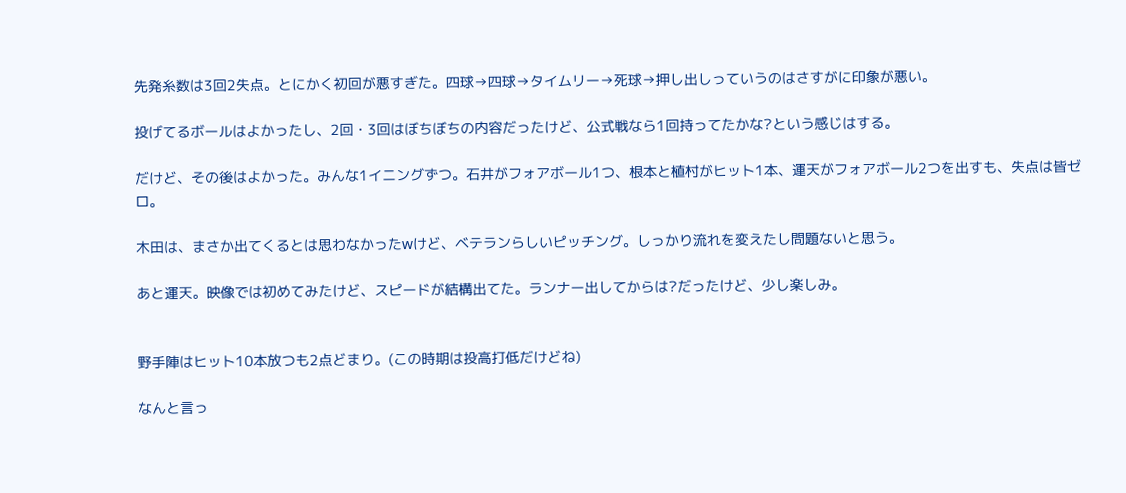先発糸数は3回2失点。とにかく初回が悪すぎた。四球→四球→タイムリー→死球→押し出しっていうのはさすがに印象が悪い。

投げてるボールはよかったし、2回・3回はぼちぼちの内容だったけど、公式戦なら1回持ってたかな?という感じはする。

だけど、その後はよかった。みんな1イニングずつ。石井がフォアボール1つ、根本と植村がヒット1本、運天がフォアボール2つを出すも、失点は皆ゼロ。

木田は、まさか出てくるとは思わなかったwけど、ベテランらしいピッチング。しっかり流れを変えたし問題ないと思う。

あと運天。映像では初めてみたけど、スピードが結構出てた。ランナー出してからは?だったけど、少し楽しみ。


野手陣はヒット10本放つも2点どまり。(この時期は投高打低だけどね)

なんと言っ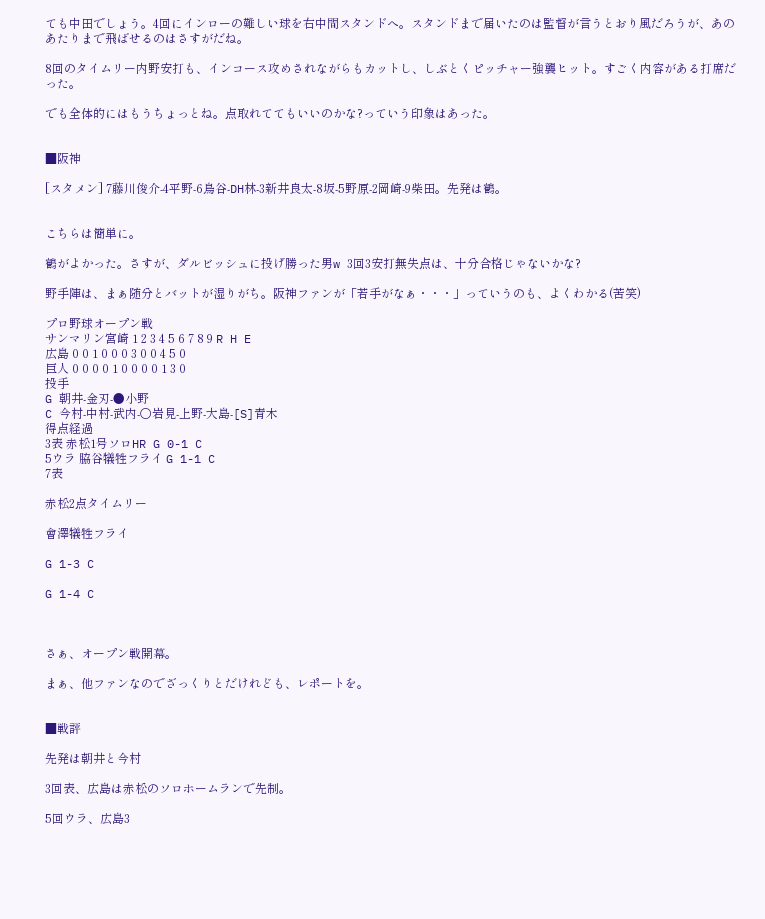ても中田でしょう。4回にインローの難しい球を右中間スタンドへ。スタンドまで届いたのは監督が言うとおり風だろうが、あのあたりまで飛ばせるのはさすがだね。

8回のタイムリー内野安打も、インコース攻めされながらもカットし、しぶとくピッチャー強襲ヒット。すごく内容がある打席だった。

でも全体的にはもうちょっとね。点取れててもいいのかな?っていう印象はあった。


■阪神

[スタメン] 7藤川俊介-4平野-6鳥谷-DH林-3新井良太-8坂-5野原-2岡崎-9柴田。先発は鶴。


こちらは簡単に。

鶴がよかった。さすが、ダルビッシュに投げ勝った男w 3回3安打無失点は、十分合格じゃないかな?

野手陣は、まぁ随分とバットが湿りがち。阪神ファンが「若手がなぁ・・・」っていうのも、よくわかる(苦笑)

プロ野球オープン戦
サンマリン宮崎 1 2 3 4 5 6 7 8 9 R H E
広島 0 0 1 0 0 0 3 0 0 4 5 0
巨人 0 0 0 0 1 0 0 0 0 1 3 0
投手
G 朝井-金刃-●小野
C 今村-中村-武内-○岩見-上野-大島-[S]青木
得点経過
3表 赤松1号ソロHR G 0-1 C
5ウラ 脇谷犠牲フライ G 1-1 C
7表

赤松2点タイムリー

會澤犠牲フライ

G 1-3 C

G 1-4 C



さぁ、オープン戦開幕。

まぁ、他ファンなのでざっくりとだけれども、レポートを。


■戦評

先発は朝井と今村

3回表、広島は赤松のソロホームランで先制。

5回ウラ、広島3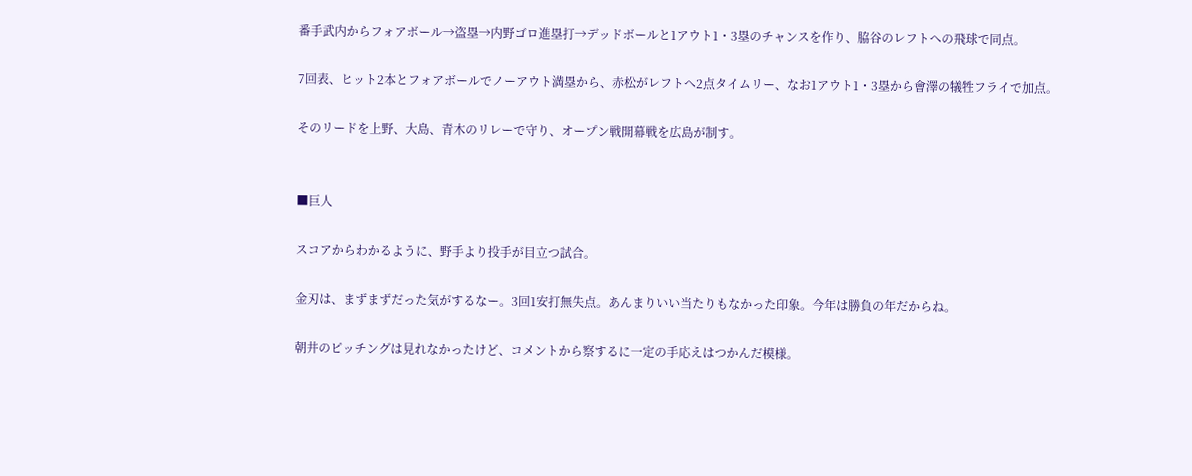番手武内からフォアボール→盗塁→内野ゴロ進塁打→デッドボールと1アウト1・3塁のチャンスを作り、脇谷のレフトへの飛球で同点。

7回表、ヒット2本とフォアボールでノーアウト満塁から、赤松がレフトへ2点タイムリー、なお1アウト1・3塁から會澤の犠牲フライで加点。

そのリードを上野、大島、青木のリレーで守り、オープン戦開幕戦を広島が制す。


■巨人

スコアからわかるように、野手より投手が目立つ試合。

金刃は、まずまずだった気がするなー。3回1安打無失点。あんまりいい当たりもなかった印象。今年は勝負の年だからね。

朝井のピッチングは見れなかったけど、コメントから察するに一定の手応えはつかんだ模様。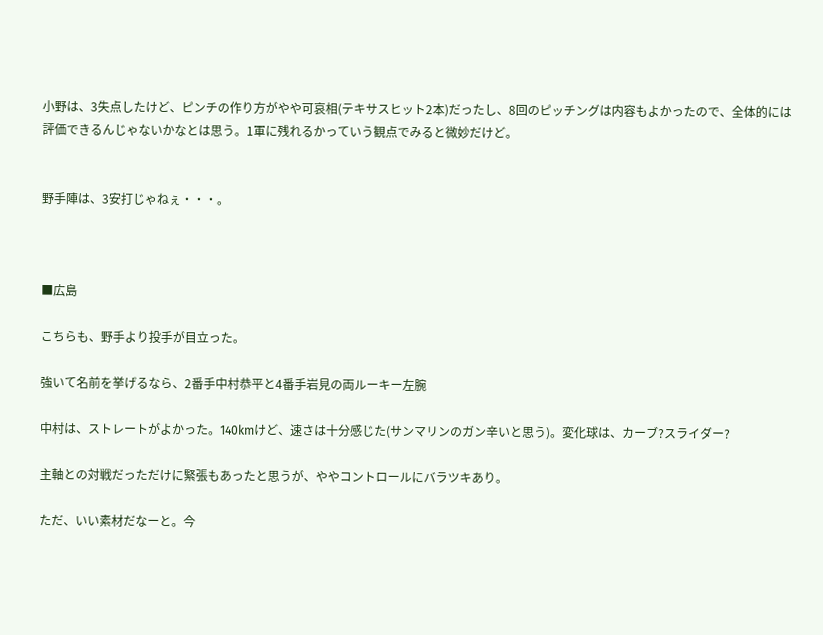小野は、3失点したけど、ピンチの作り方がやや可哀相(テキサスヒット2本)だったし、8回のピッチングは内容もよかったので、全体的には評価できるんじゃないかなとは思う。1軍に残れるかっていう観点でみると微妙だけど。


野手陣は、3安打じゃねぇ・・・。



■広島

こちらも、野手より投手が目立った。

強いて名前を挙げるなら、2番手中村恭平と4番手岩見の両ルーキー左腕

中村は、ストレートがよかった。140kmけど、速さは十分感じた(サンマリンのガン辛いと思う)。変化球は、カーブ?スライダー?

主軸との対戦だっただけに緊張もあったと思うが、ややコントロールにバラツキあり。

ただ、いい素材だなーと。今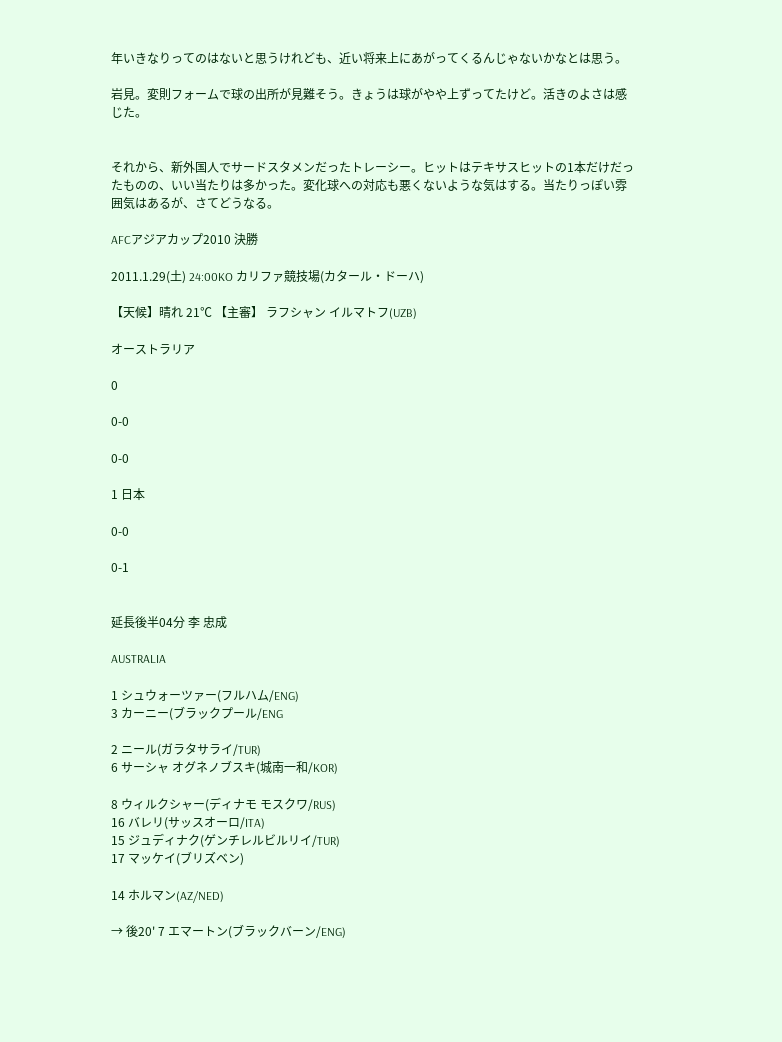年いきなりってのはないと思うけれども、近い将来上にあがってくるんじゃないかなとは思う。

岩見。変則フォームで球の出所が見難そう。きょうは球がやや上ずってたけど。活きのよさは感じた。


それから、新外国人でサードスタメンだったトレーシー。ヒットはテキサスヒットの1本だけだったものの、いい当たりは多かった。変化球への対応も悪くないような気はする。当たりっぽい雰囲気はあるが、さてどうなる。

AFCアジアカップ2010 決勝

2011.1.29(土) 24:00KO カリファ競技場(カタール・ドーハ)

【天候】晴れ 21℃ 【主審】 ラフシャン イルマトフ(UZB)

オーストラリア

0

0-0

0-0

1 日本

0-0

0-1


延長後半04分 李 忠成

AUSTRALIA

1 シュウォーツァー(フルハム/ENG)
3 カーニー(ブラックプール/ENG

2 ニール(ガラタサライ/TUR)
6 サーシャ オグネノブスキ(城南一和/KOR)

8 ウィルクシャー(ディナモ モスクワ/RUS)
16 バレリ(サッスオーロ/ITA)
15 ジュディナク(ゲンチレルビルリイ/TUR)
17 マッケイ(ブリズベン)

14 ホルマン(AZ/NED)

→ 後20' 7 エマートン(ブラックバーン/ENG)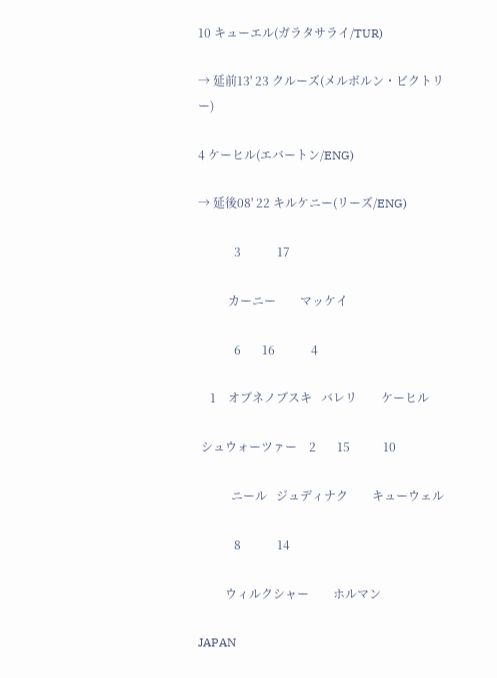10 キューエル(ガラタサライ/TUR)

→ 延前13' 23 クルーズ(メルボルン・ビクトリー)

4 ケーヒル(エバートン/ENG)

→ 延後08' 22 キルケニー(リーズ/ENG)

            3            17

          カーニー        マッケイ

            6       16            4

    1    オブネノブスキ   バレリ        ケーヒル

 シュウォーツァー    2       15           10

           ニール   ジュディナク        キューウェル

            8            14

         ウィルクシャー        ホルマン

JAPAN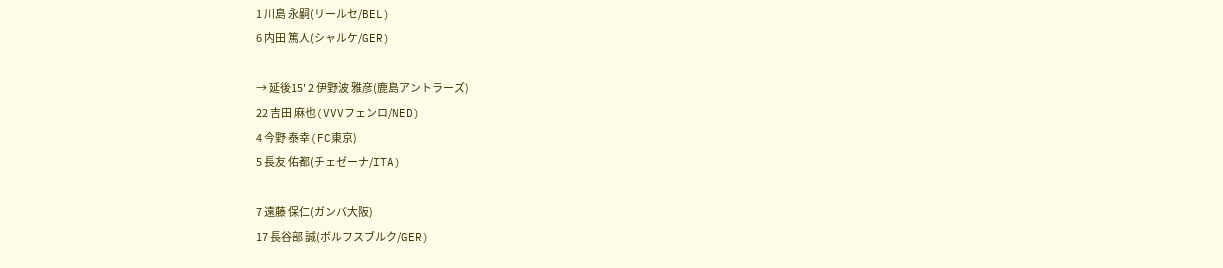1 川島 永嗣(リールセ/BEL)
6 内田 篤人(シャルケ/GER)

→ 延後15' 2 伊野波 雅彦(鹿島アントラーズ)
22 吉田 麻也(VVVフェンロ/NED)
4 今野 泰幸(FC東京)
5 長友 佑都(チェゼーナ/ITA)

7 遠藤 保仁(ガンバ大阪)
17 長谷部 誠(ボルフスブルク/GER)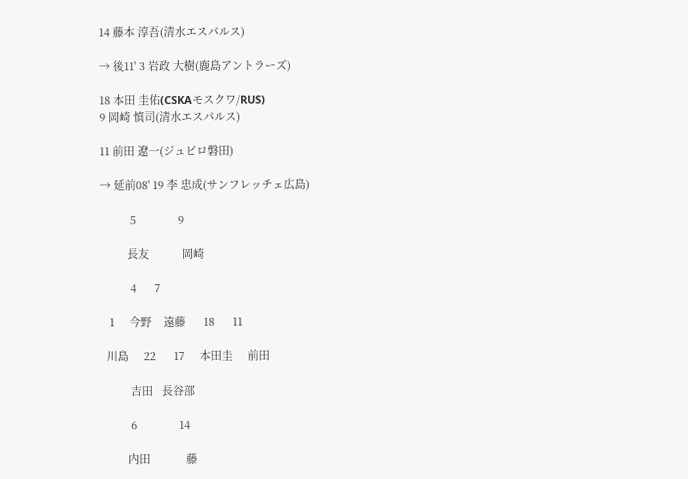14 藤本 淳吾(清水エスパルス)

→ 後11' 3 岩政 大樹(鹿島アントラーズ)

18 本田 圭佑(CSKAモスクワ/RUS)
9 岡崎 慎司(清水エスパルス)

11 前田 遼一(ジュビロ磐田)

→ 延前08' 19 李 忠成(サンフレッチェ広島)

          5              9

         長友           岡崎

          4      7

   1     今野    遠藤      18      11

  川島     22      17     本田圭     前田

          吉田   長谷部

          6              14

         内田            藤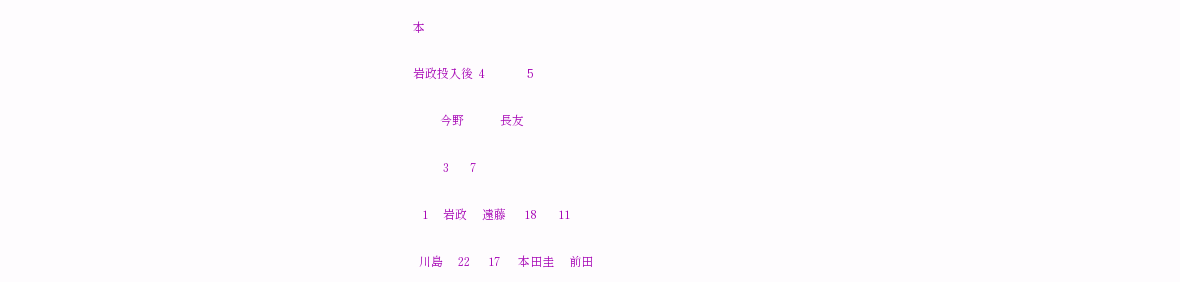本

岩政投入後  4              5

         今野            長友

          3       7

   1     岩政     遠藤      18       11

  川島     22      17      本田圭     前田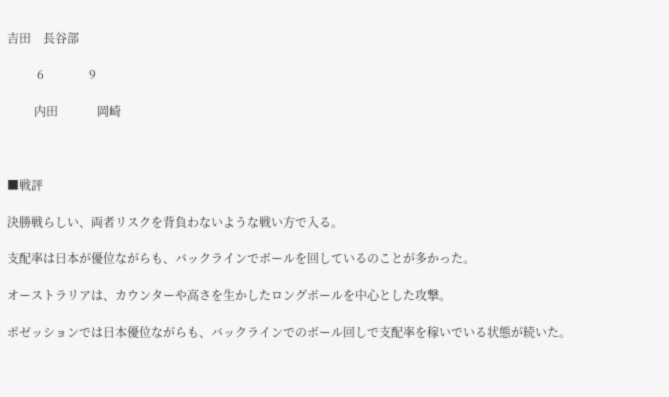吉田    長谷部

          6               9

         内田             岡崎



■戦評

決勝戦らしい、両者リスクを背負わないような戦い方で入る。

支配率は日本が優位ながらも、バックラインでボールを回しているのことが多かった。

オーストラリアは、カウンターや高さを生かしたロングボールを中心とした攻撃。

ポゼッションでは日本優位ながらも、バックラインでのボール回しで支配率を稼いでいる状態が続いた。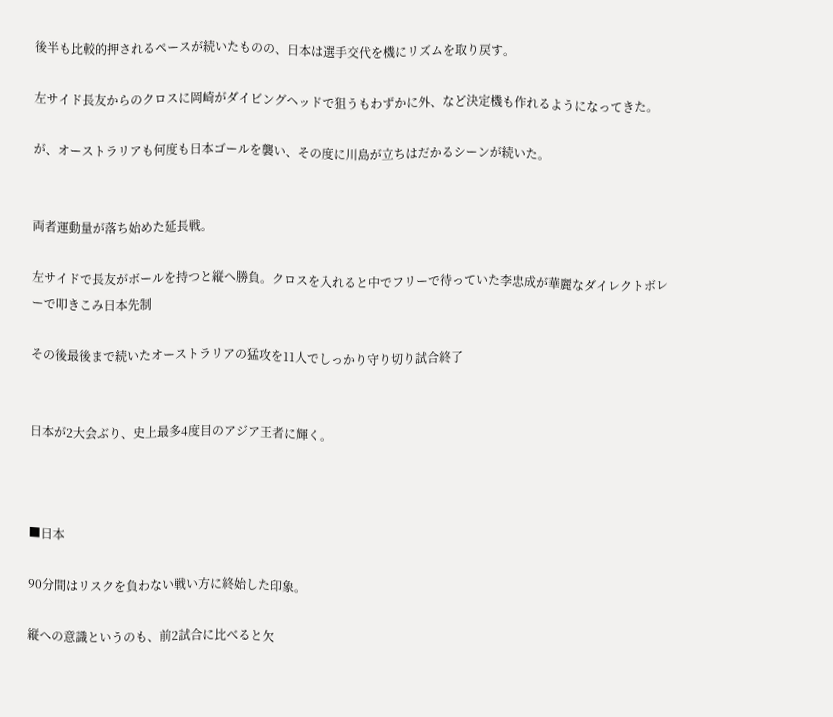後半も比較的押されるペースが続いたものの、日本は選手交代を機にリズムを取り戻す。

左サイド長友からのクロスに岡崎がダイビングヘッドで狙うもわずかに外、など決定機も作れるようになってきた。

が、オーストラリアも何度も日本ゴールを襲い、その度に川島が立ちはだかるシーンが続いた。


両者運動量が落ち始めた延長戦。

左サイドで長友がボールを持つと縦へ勝負。クロスを入れると中でフリーで待っていた李忠成が華麗なダイレクトボレーで叩きこみ日本先制

その後最後まで続いたオーストラリアの猛攻を11人でしっかり守り切り試合終了


日本が2大会ぶり、史上最多4度目のアジア王者に輝く。



■日本

90分間はリスクを負わない戦い方に終始した印象。

縦への意識というのも、前2試合に比べると欠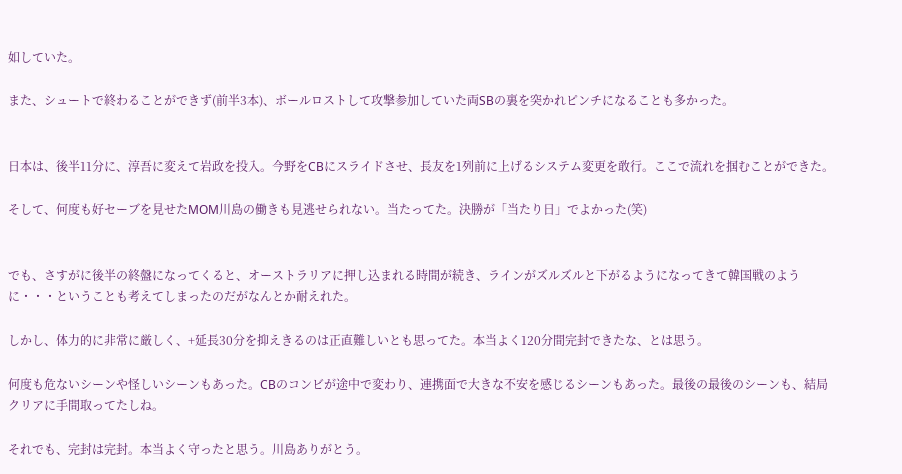如していた。

また、シュートで終わることができず(前半3本)、ボールロストして攻撃参加していた両SBの裏を突かれピンチになることも多かった。


日本は、後半11分に、淳吾に変えて岩政を投入。今野をCBにスライドさせ、長友を1列前に上げるシステム変更を敢行。ここで流れを掴むことができた。

そして、何度も好セーブを見せたMOM川島の働きも見逃せられない。当たってた。決勝が「当たり日」でよかった(笑)


でも、さすがに後半の終盤になってくると、オーストラリアに押し込まれる時間が続き、ラインがズルズルと下がるようになってきて韓国戦のように・・・ということも考えてしまったのだがなんとか耐えれた。

しかし、体力的に非常に厳しく、+延長30分を抑えきるのは正直難しいとも思ってた。本当よく120分間完封できたな、とは思う。

何度も危ないシーンや怪しいシーンもあった。CBのコンビが途中で変わり、連携面で大きな不安を感じるシーンもあった。最後の最後のシーンも、結局クリアに手間取ってたしね。

それでも、完封は完封。本当よく守ったと思う。川島ありがとう。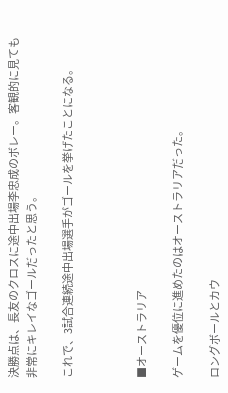決勝点は、長友のクロスに途中出場李忠成のボレー。客観的に見ても非常にキレイなゴールだったと思う。

これで、3試合連続途中出場選手がゴールを挙げたことになる。



■オーストラリア

ゲームを優位に進めたのはオーストラリアだった。

ロングボールとカウ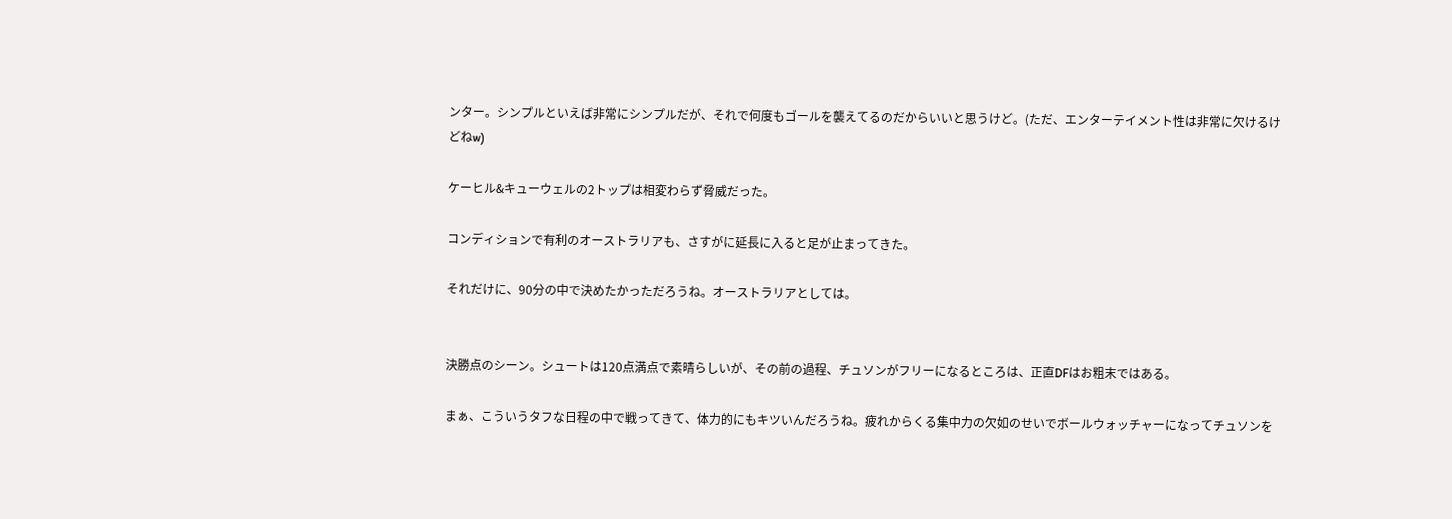ンター。シンプルといえば非常にシンプルだが、それで何度もゴールを襲えてるのだからいいと思うけど。(ただ、エンターテイメント性は非常に欠けるけどねw)

ケーヒル&キューウェルの2トップは相変わらず脅威だった。

コンディションで有利のオーストラリアも、さすがに延長に入ると足が止まってきた。

それだけに、90分の中で決めたかっただろうね。オーストラリアとしては。


決勝点のシーン。シュートは120点満点で素晴らしいが、その前の過程、チュソンがフリーになるところは、正直DFはお粗末ではある。

まぁ、こういうタフな日程の中で戦ってきて、体力的にもキツいんだろうね。疲れからくる集中力の欠如のせいでボールウォッチャーになってチュソンを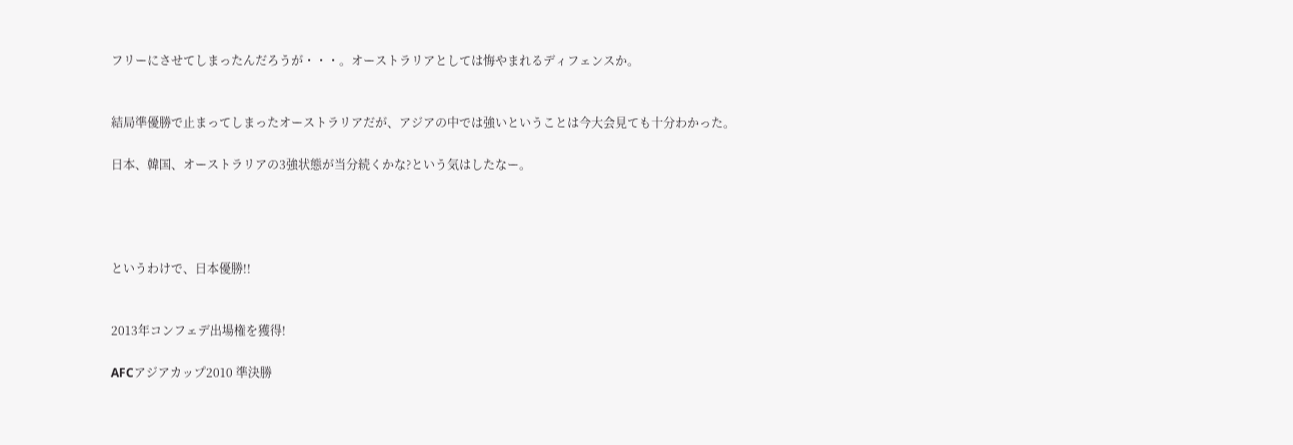フリーにさせてしまったんだろうが・・・。オーストラリアとしては悔やまれるディフェンスか。


結局準優勝で止まってしまったオーストラリアだが、アジアの中では強いということは今大会見ても十分わかった。

日本、韓国、オーストラリアの3強状態が当分続くかな?という気はしたなー。




というわけで、日本優勝!!


2013年コンフェデ出場権を獲得!

AFCアジアカップ2010 準決勝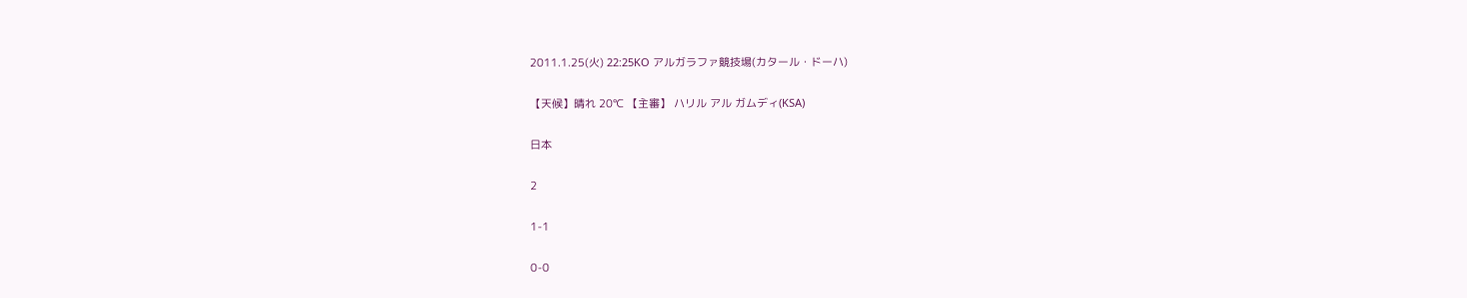2011.1.25(火) 22:25KO アルガラファ競技場(カタール・ドーハ)

【天候】晴れ 20℃ 【主審】 ハリル アル ガムディ(KSA)

日本

2

1-1

0-0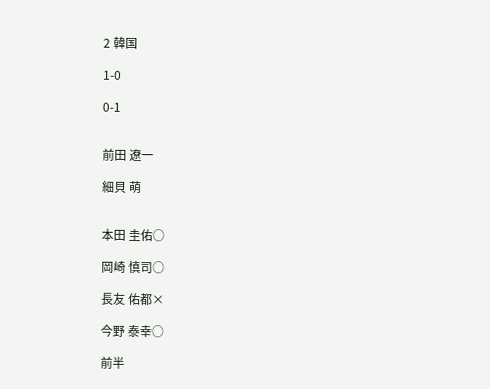2 韓国

1-0

0-1


前田 遼一

細貝 萌


本田 圭佑○

岡崎 慎司○

長友 佑都×

今野 泰幸○

前半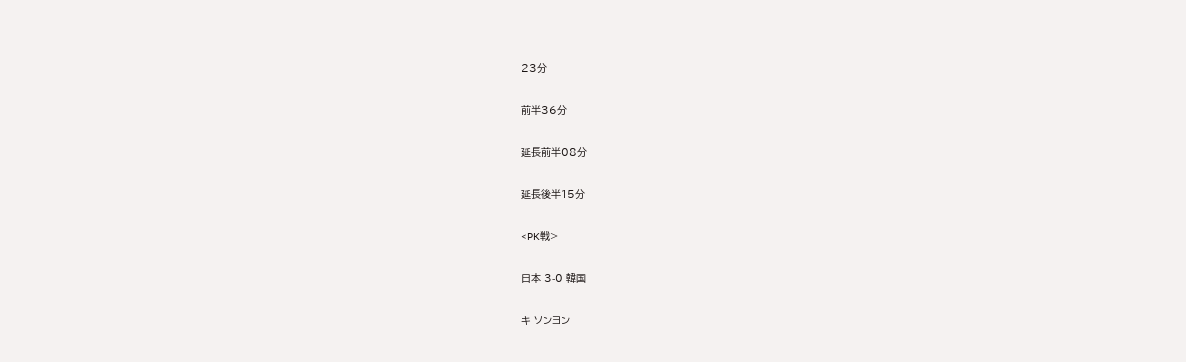23分

前半36分

延長前半08分

延長後半15分

<PK戦>

日本 3-0 韓国

キ ソンヨン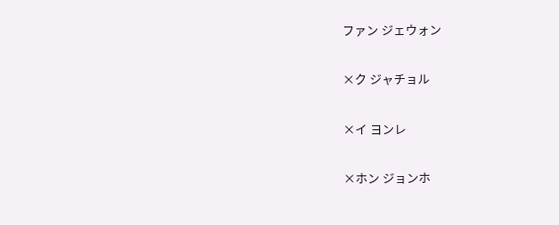ファン ジェウォン

×ク ジャチョル

×イ ヨンレ

×ホン ジョンホ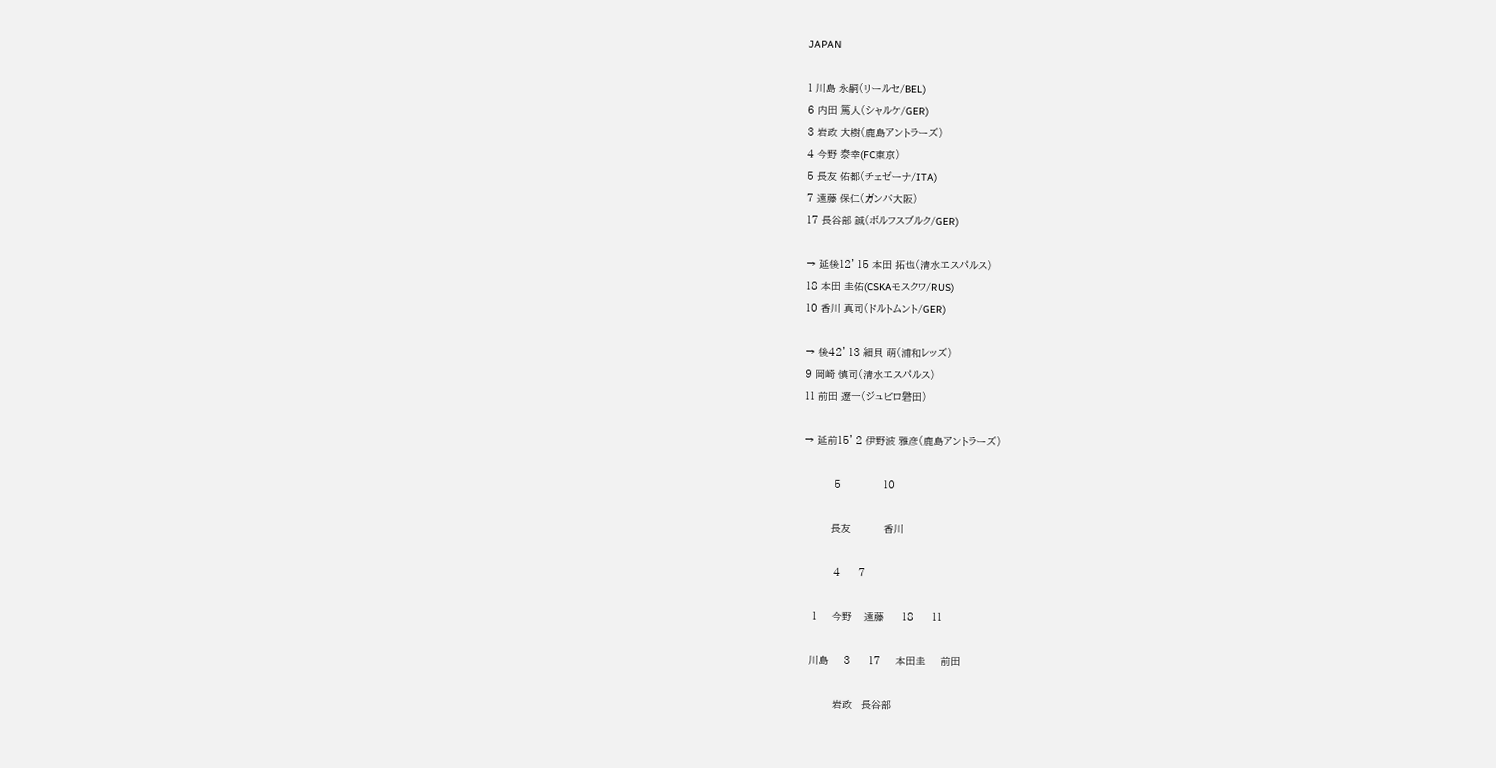JAPAN

1 川島 永嗣(リールセ/BEL)
6 内田 篤人(シャルケ/GER)
3 岩政 大樹(鹿島アントラーズ)
4 今野 泰幸(FC東京)
5 長友 佑都(チェゼーナ/ITA)
7 遠藤 保仁(ガンバ大阪)
17 長谷部 誠(ボルフスブルク/GER)

→ 延後12' 15 本田 拓也(清水エスパルス)
18 本田 圭佑(CSKAモスクワ/RUS)
10 香川 真司(ドルトムント/GER)

→ 後42' 13 細貝 萌(浦和レッズ)
9 岡崎 慎司(清水エスパルス)
11 前田 遼一(ジュビロ磐田)

→ 延前15' 2 伊野波 雅彦(鹿島アントラーズ)

          5              10

         長友           香川

          4      7

   1     今野    遠藤      18      11

  川島     3      17     本田圭     前田

          岩政   長谷部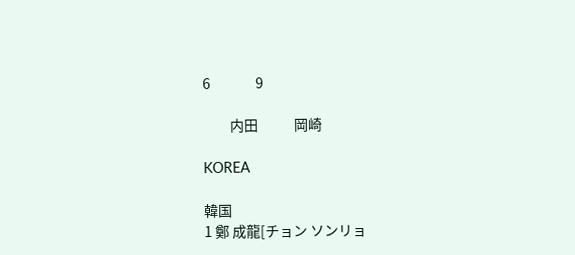6               9

         内田            岡崎

KOREA

韓国
1 鄭 成龍[チョン ソンリョ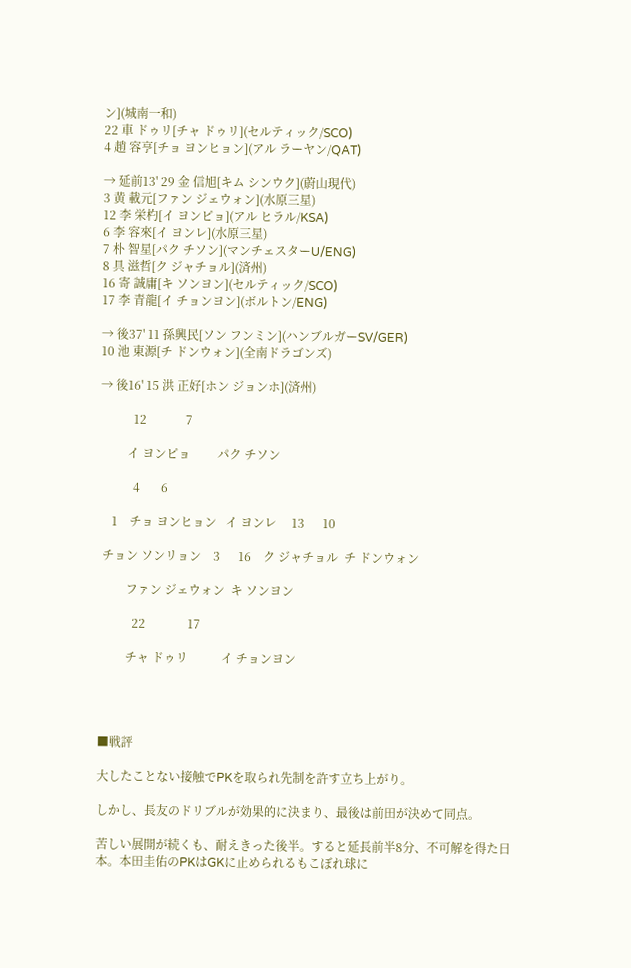ン](城南一和)
22 車 ドゥリ[チャ ドゥリ](セルティック/SCO)
4 趙 容亨[チョ ヨンヒョン](アル ラーヤン/QAT)

→ 延前13' 29 金 信旭[キム シンウク](蔚山現代)
3 黄 載元[ファン ジェウォン](水原三星)
12 李 栄杓[イ ヨンピョ](アル ヒラル/KSA)
6 李 容來[イ ヨンレ](水原三星)
7 朴 智星[パク チソン](マンチェスターU/ENG)
8 具 滋哲[ク ジャチョル](済州)
16 寄 誠庸[キ ソンヨン](セルティック/SCO)
17 李 青龍[イ チョンヨン](ボルトン/ENG)

→ 後37' 11 孫興民[ソン フンミン](ハンブルガーSV/GER)
10 池 東源[チ ドンウォン](全南ドラゴンズ)

→ 後16' 15 洪 正好[ホン ジョンホ](済州)

           12             7

         イ ヨンピョ         パク チソン

           4       6

    1    チョ ヨンヒョン   イ ヨンレ     13      10

 チョン ソンリョン    3      16    ク ジャチョル  チ ドンウォン

         ファン ジェウォン  キ ソンヨン

           22              17

         チャ ドゥリ           イ チョンヨン




■戦評

大したことない接触でPKを取られ先制を許す立ち上がり。

しかし、長友のドリブルが効果的に決まり、最後は前田が決めて同点。

苦しい展開が続くも、耐えきった後半。すると延長前半8分、不可解を得た日本。本田圭佑のPKはGKに止められるもこぼれ球に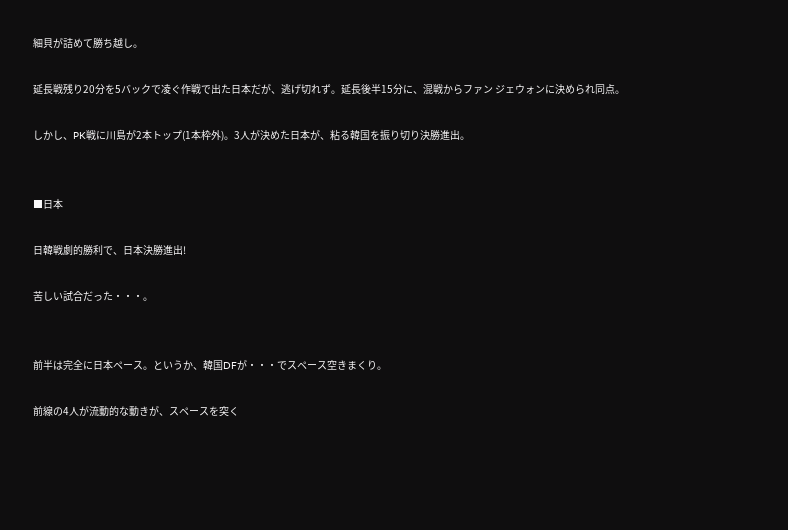細貝が詰めて勝ち越し。

延長戦残り20分を5バックで凌ぐ作戦で出た日本だが、逃げ切れず。延長後半15分に、混戦からファン ジェウォンに決められ同点。

しかし、PK戦に川島が2本トップ(1本枠外)。3人が決めた日本が、粘る韓国を振り切り決勝進出。


■日本

日韓戦劇的勝利で、日本決勝進出!

苦しい試合だった・・・。


前半は完全に日本ペース。というか、韓国DFが・・・でスペース空きまくり。

前線の4人が流動的な動きが、スペースを突く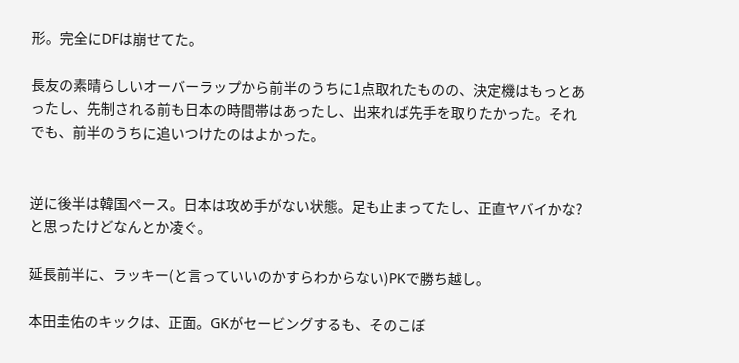形。完全にDFは崩せてた。

長友の素晴らしいオーバーラップから前半のうちに1点取れたものの、決定機はもっとあったし、先制される前も日本の時間帯はあったし、出来れば先手を取りたかった。それでも、前半のうちに追いつけたのはよかった。


逆に後半は韓国ペース。日本は攻め手がない状態。足も止まってたし、正直ヤバイかな?と思ったけどなんとか凌ぐ。

延長前半に、ラッキー(と言っていいのかすらわからない)PKで勝ち越し。

本田圭佑のキックは、正面。GKがセービングするも、そのこぼ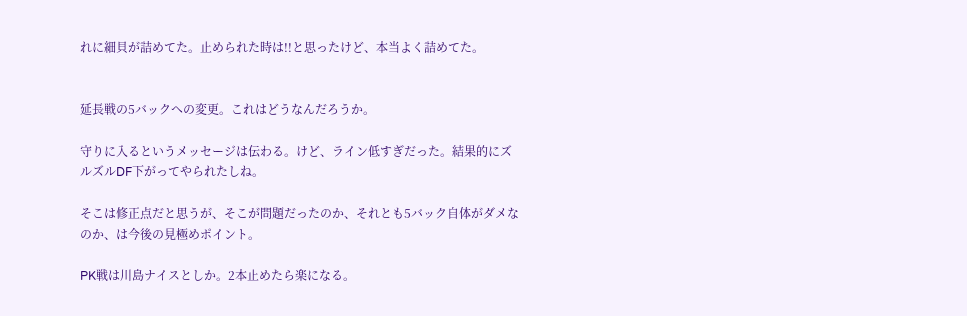れに細貝が詰めてた。止められた時は!!と思ったけど、本当よく詰めてた。


延長戦の5バックへの変更。これはどうなんだろうか。

守りに入るというメッセージは伝わる。けど、ライン低すぎだった。結果的にズルズルDF下がってやられたしね。

そこは修正点だと思うが、そこが問題だったのか、それとも5バック自体がダメなのか、は今後の見極めポイント。

PK戦は川島ナイスとしか。2本止めたら楽になる。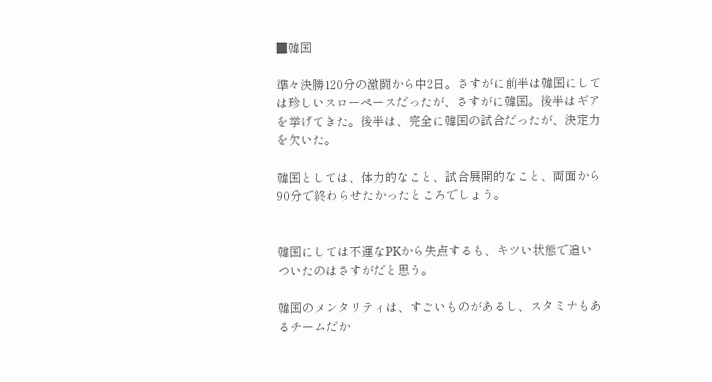■韓国

準々決勝120分の激闘から中2日。さすがに前半は韓国にしては珍しいスローペースだったが、さすがに韓国。後半はギアを挙げてきた。後半は、完全に韓国の試合だったが、決定力を欠いた。

韓国としては、体力的なこと、試合展開的なこと、両面から90分で終わらせたかったところでしょう。


韓国にしては不運なPKから失点するも、キツい状態で追いついたのはさすがだと思う。

韓国のメンタリティは、すごいものがあるし、スタミナもあるチームだか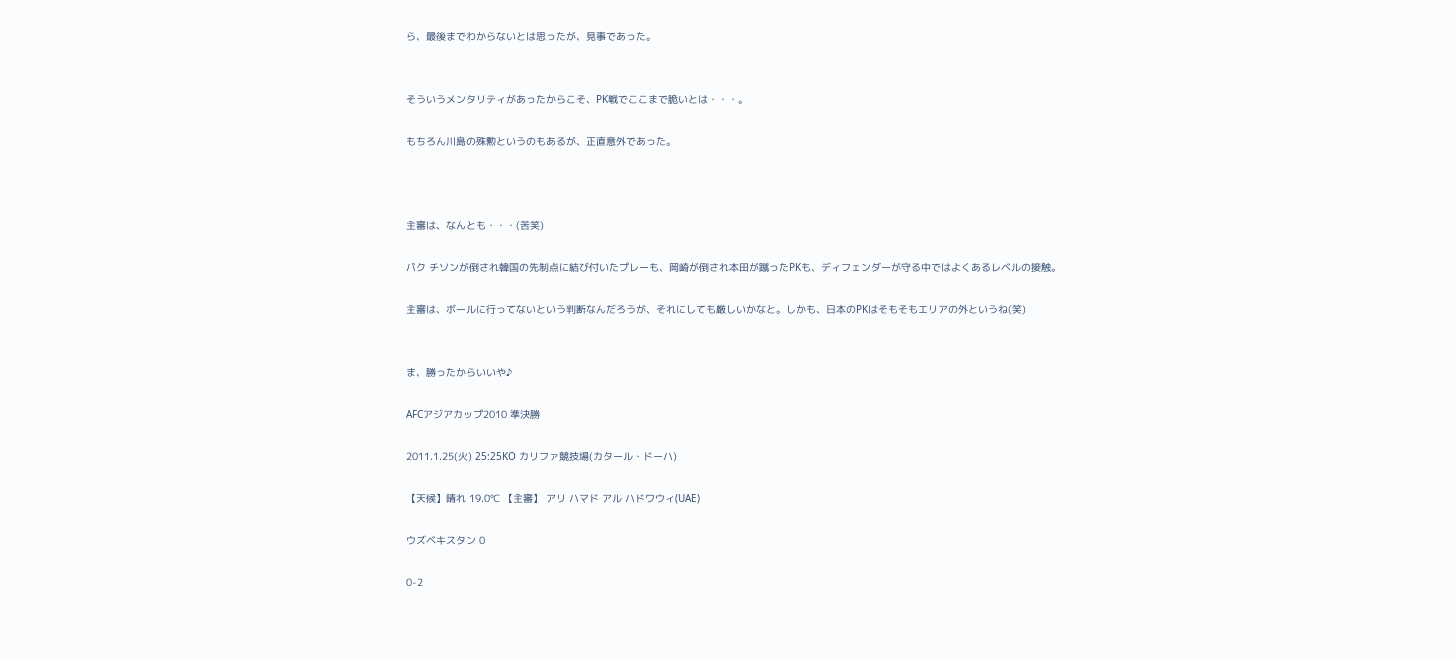ら、最後までわからないとは思ったが、見事であった。


そういうメンタリティがあったからこそ、PK戦でここまで脆いとは・・・。

もちろん川島の殊勲というのもあるが、正直意外であった。



主審は、なんとも・・・(苦笑)

パク チソンが倒され韓国の先制点に結び付いたプレーも、岡崎が倒され本田が蹴ったPKも、ディフェンダーが守る中ではよくあるレベルの接触。

主審は、ボールに行ってないという判断なんだろうが、それにしても厳しいかなと。しかも、日本のPKはそもそもエリアの外というね(笑)


ま、勝ったからいいや♪

AFCアジアカップ2010 準決勝

2011.1.25(火) 25:25KO カリファ競技場(カタール・ドーハ)

【天候】晴れ 19.0℃ 【主審】 アリ ハマド アル ハドワウィ(UAE)

ウズベキスタン 0

0-2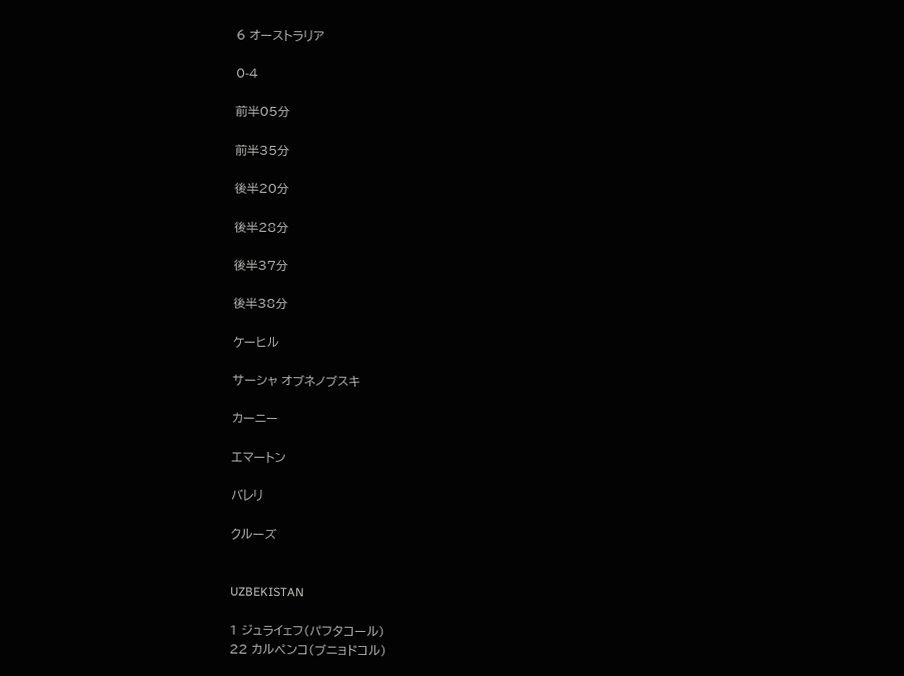6 オーストラリア

0-4

前半05分

前半35分

後半20分

後半28分

後半37分

後半38分

ケーヒル

サーシャ オブネノブスキ

カーニー

エマートン

バレリ

クルーズ


UZBEKISTAN

1 ジュライェフ(パフタコール)
22 カルペンコ(ブニョドコル)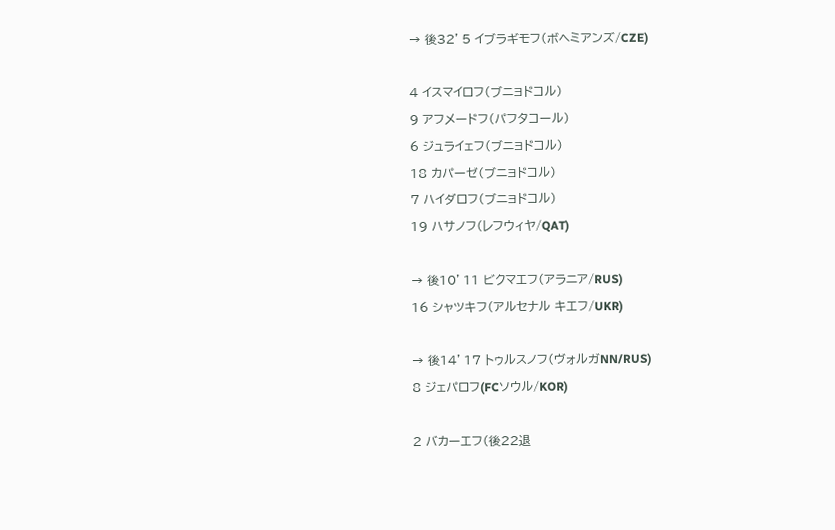→ 後32' 5 イブラギモフ(ボヘミアンズ/CZE)

4 イスマイロフ(ブニョドコル)
9 アフメードフ(パフタコール)
6 ジュライェフ(ブニョドコル)
18 カパーゼ(ブニョドコル)
7 ハイダロフ(ブニョドコル)
19 ハサノフ(レフウィヤ/QAT)

→ 後10' 11 ビクマエフ(アラニア/RUS)
16 シャツキフ(アルセナル キエフ/UKR)

→ 後14' 17 トゥルスノフ(ヴォルガNN/RUS)
8 ジェパロフ(FCソウル/KOR)

2 バカーエフ(後22退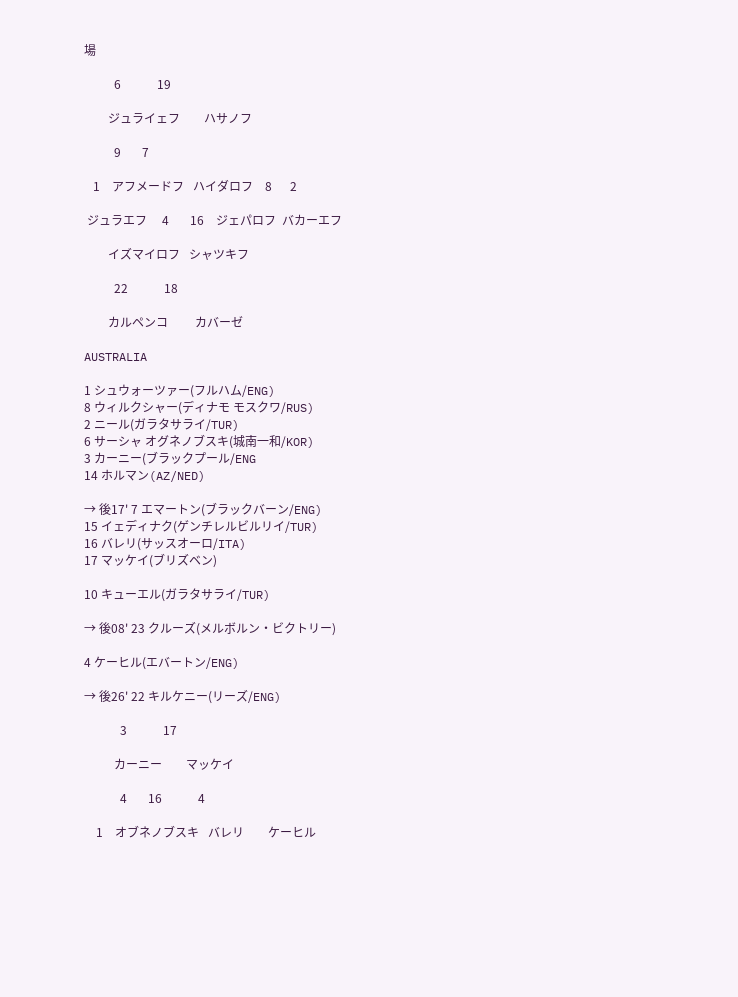場

          6            19

        ジュライェフ        ハサノフ

          9       7

   1    アフメードフ   ハイダロフ    8      2

 ジュラエフ     4       16    ジェパロフ  バカーエフ

        イズマイロフ   シャツキフ

          22            18

        カルペンコ         カバーゼ

AUSTRALIA

1 シュウォーツァー(フルハム/ENG)
8 ウィルクシャー(ディナモ モスクワ/RUS)
2 ニール(ガラタサライ/TUR)
6 サーシャ オグネノブスキ(城南一和/KOR)
3 カーニー(ブラックプール/ENG
14 ホルマン(AZ/NED)

→ 後17' 7 エマートン(ブラックバーン/ENG)
15 イェディナク(ゲンチレルビルリイ/TUR)
16 バレリ(サッスオーロ/ITA)
17 マッケイ(ブリズベン)

10 キューエル(ガラタサライ/TUR)

→ 後08' 23 クルーズ(メルボルン・ビクトリー)

4 ケーヒル(エバートン/ENG)

→ 後26' 22 キルケニー(リーズ/ENG)

            3            17

          カーニー        マッケイ

            4       16            4

    1    オブネノブスキ   バレリ        ケーヒル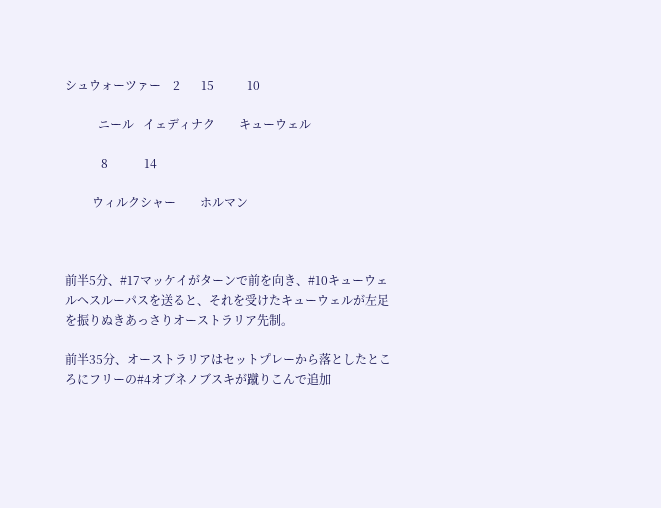シュウォーツァー    2       15           10

           ニール   イェディナク        キューウェル

            8            14

         ウィルクシャー        ホルマン



前半5分、#17マッケイがターンで前を向き、#10キューウェルへスルーパスを送ると、それを受けたキューウェルが左足を振りぬきあっさりオーストラリア先制。

前半35分、オーストラリアはセットプレーから落としたところにフリーの#4オブネノブスキが蹴りこんで追加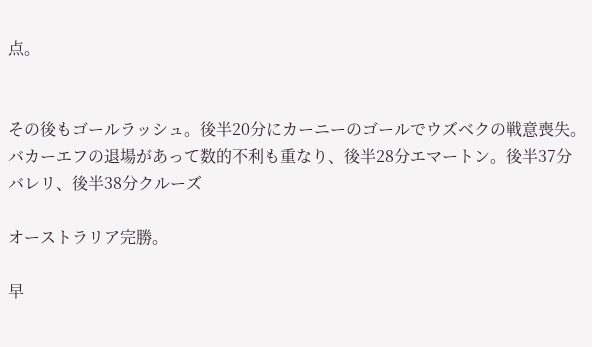点。


その後もゴールラッシュ。後半20分にカーニーのゴールでウズベクの戦意喪失。バカーエフの退場があって数的不利も重なり、後半28分エマートン。後半37分バレリ、後半38分クルーズ

オーストラリア完勝。

早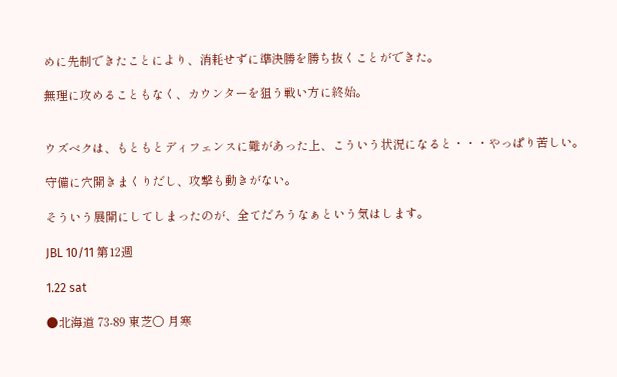めに先制できたことにより、消耗せずに準決勝を勝ち抜くことができた。

無理に攻めることもなく、カウンターを狙う戦い方に終始。


ウズベクは、もともとディフェンスに難があった上、こういう状況になると・・・やっぱり苦しい。

守備に穴開きまくりだし、攻撃も動きがない。

そういう展開にしてしまったのが、全てだろうなぁという気はします。

JBL 10/11 第12週

1.22 sat

●北海道 73-89 東芝○ 月寒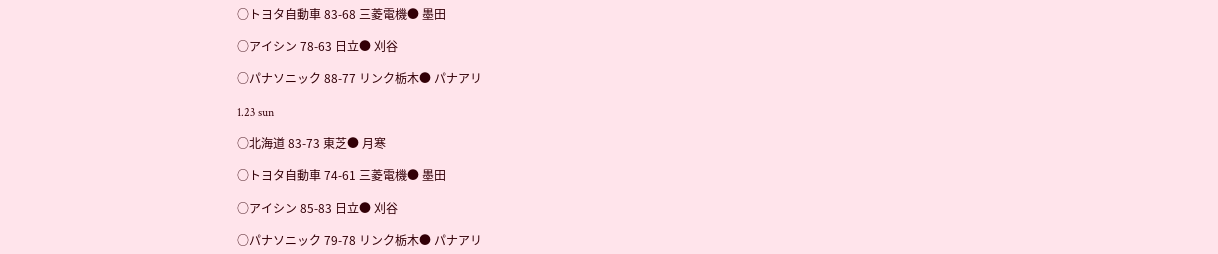○トヨタ自動車 83-68 三菱電機● 墨田

○アイシン 78-63 日立● 刈谷

○パナソニック 88-77 リンク栃木● パナアリ

1.23 sun

○北海道 83-73 東芝● 月寒

○トヨタ自動車 74-61 三菱電機● 墨田

○アイシン 85-83 日立● 刈谷

○パナソニック 79-78 リンク栃木● パナアリ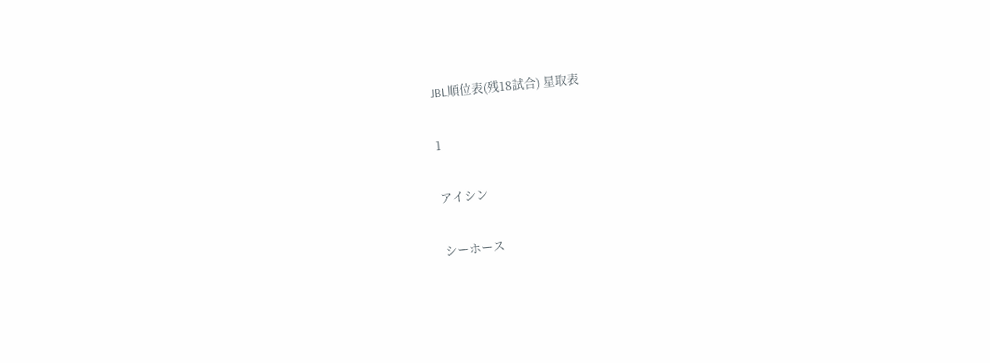JBL順位表(残18試合) 星取表

1

アイシン

シーホース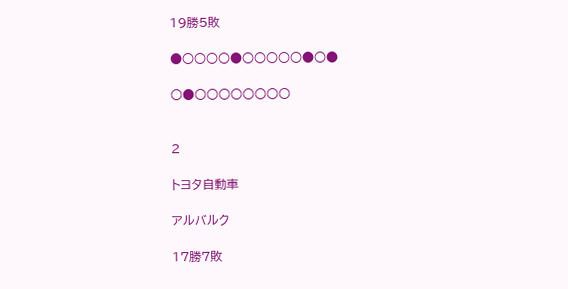19勝5敗

●○○○○●○○○○○●○●

○●○○○○○○○○


2

トヨタ自動車

アルバルク

17勝7敗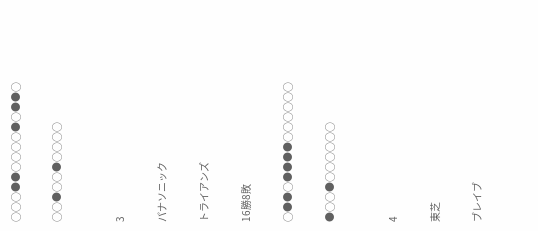○○○●●○○○○●○●●○

○○●○○●○○○○


3

パナソニック

トライアンズ

16勝8敗

○●●○●●●●○○○○○○

●○○●○○○○○○


4

東芝

ブレイブ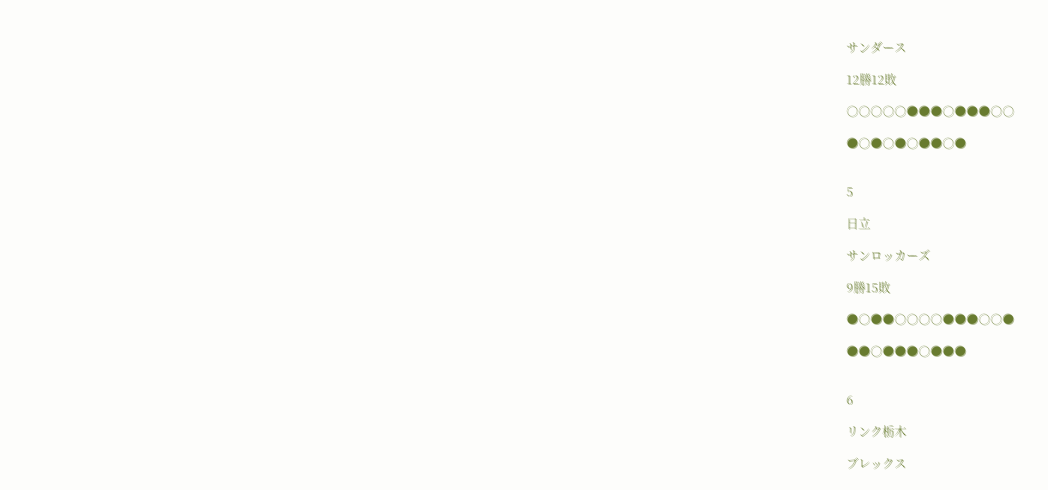サンダース

12勝12敗

○○○○○●●●○●●●○○

●○●○●○●●○●


5

日立

サンロッカーズ

9勝15敗

●○●●○○○○●●●○○●

●●○●●●○●●●


6

リンク栃木

ブレックス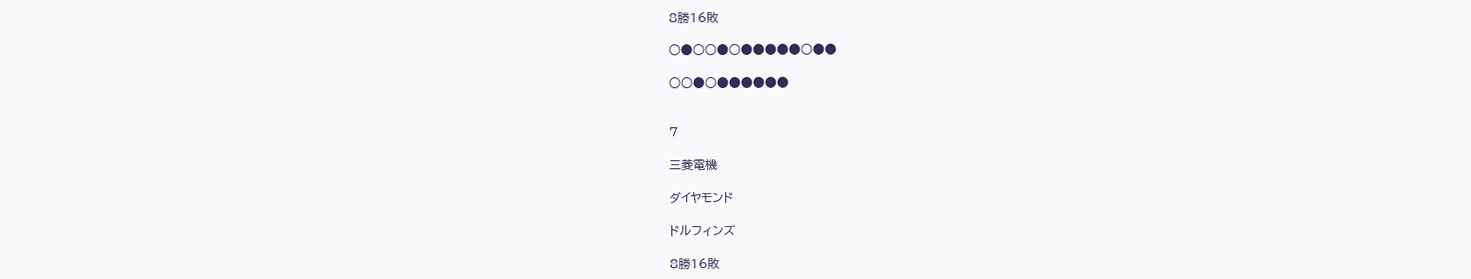8勝16敗

○●○○●○●●●●●○●●

○○●○●●●●●●


7

三菱電機

ダイヤモンド

ドルフィンズ

8勝16敗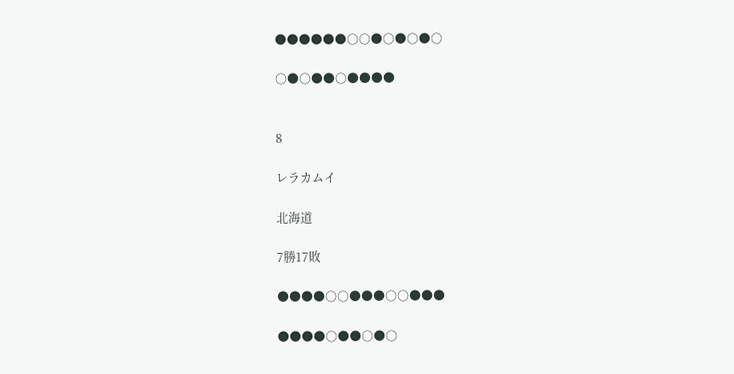●●●●●●○○●○●○●○

○●○●●○●●●●


8

レラカムイ

北海道

7勝17敗

●●●●○○●●●○○●●●

●●●●○●●○●○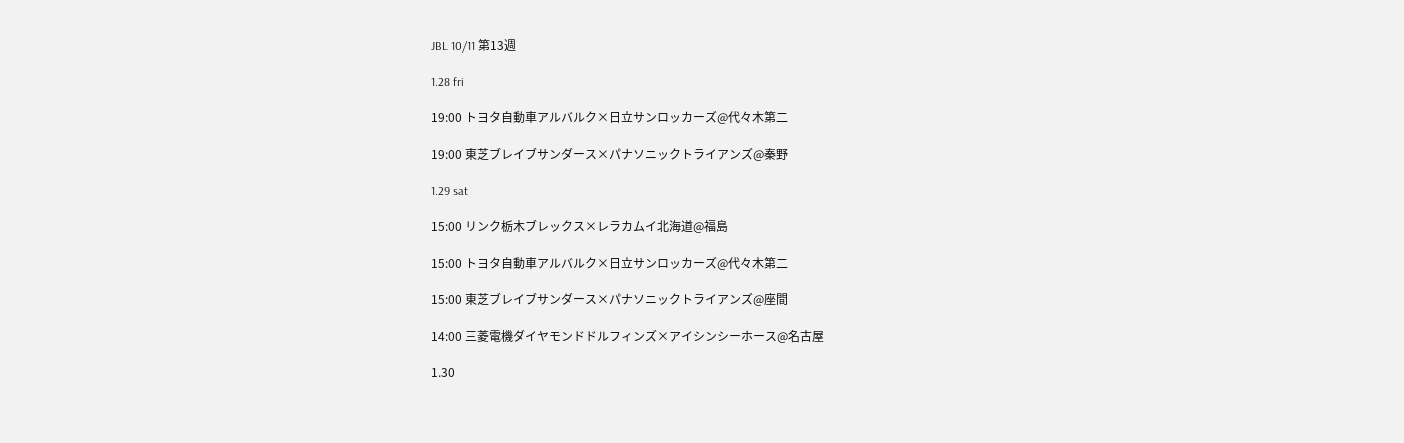JBL 10/11 第13週

1.28 fri

19:00 トヨタ自動車アルバルク×日立サンロッカーズ@代々木第二

19:00 東芝ブレイブサンダース×パナソニックトライアンズ@秦野

1.29 sat

15:00 リンク栃木ブレックス×レラカムイ北海道@福島

15:00 トヨタ自動車アルバルク×日立サンロッカーズ@代々木第二

15:00 東芝ブレイブサンダース×パナソニックトライアンズ@座間

14:00 三菱電機ダイヤモンドドルフィンズ×アイシンシーホース@名古屋

1.30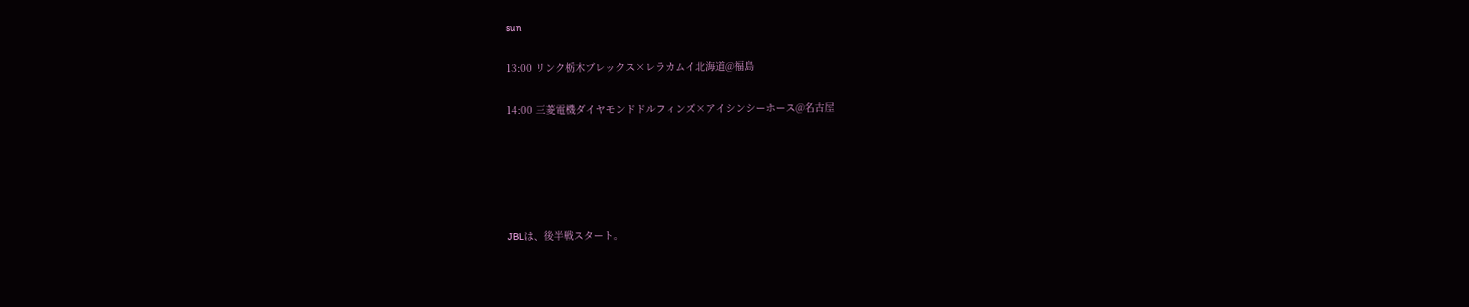sun

13:00 リンク栃木ブレックス×レラカムイ北海道@福島

14:00 三菱電機ダイヤモンドドルフィンズ×アイシンシーホース@名古屋





JBLは、後半戦スタート。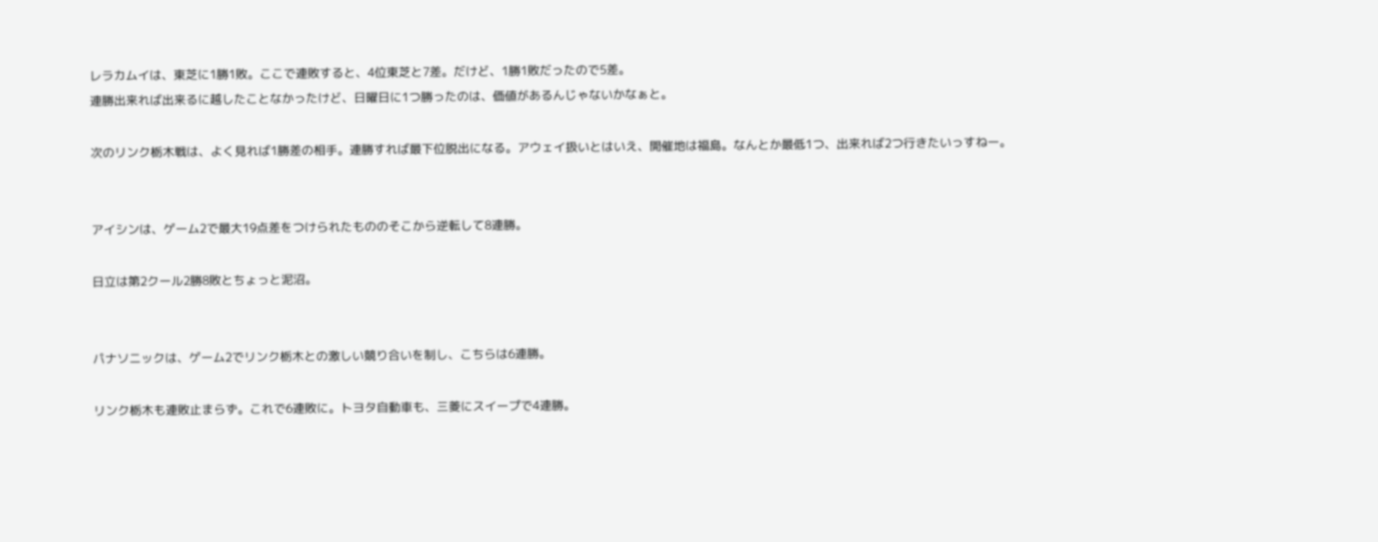レラカムイは、東芝に1勝1敗。ここで連敗すると、4位東芝と7差。だけど、1勝1敗だったので5差。
連勝出来れば出来るに越したことなかったけど、日曜日に1つ勝ったのは、価値があるんじゃないかなぁと。

次のリンク栃木戦は、よく見れば1勝差の相手。連勝すれば最下位脱出になる。アウェイ扱いとはいえ、開催地は福島。なんとか最低1つ、出来れば2つ行きたいっすねー。


アイシンは、ゲーム2で最大19点差をつけられたもののそこから逆転して8連勝。

日立は第2クール2勝8敗とちょっと泥沼。


パナソニックは、ゲーム2でリンク栃木との激しい競り合いを制し、こちらは6連勝。

リンク栃木も連敗止まらず。これで6連敗に。トヨタ自動車も、三菱にスイープで4連勝。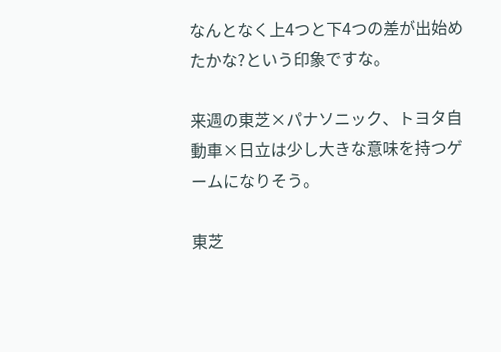なんとなく上4つと下4つの差が出始めたかな?という印象ですな。

来週の東芝×パナソニック、トヨタ自動車×日立は少し大きな意味を持つゲームになりそう。

東芝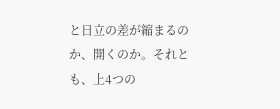と日立の差が縮まるのか、開くのか。それとも、上4つの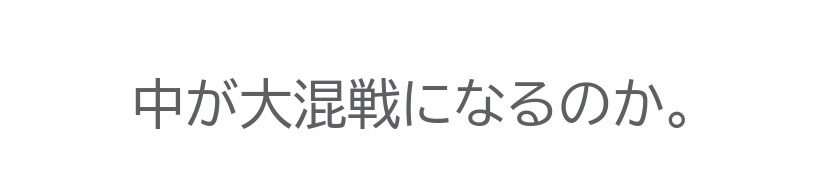中が大混戦になるのか。